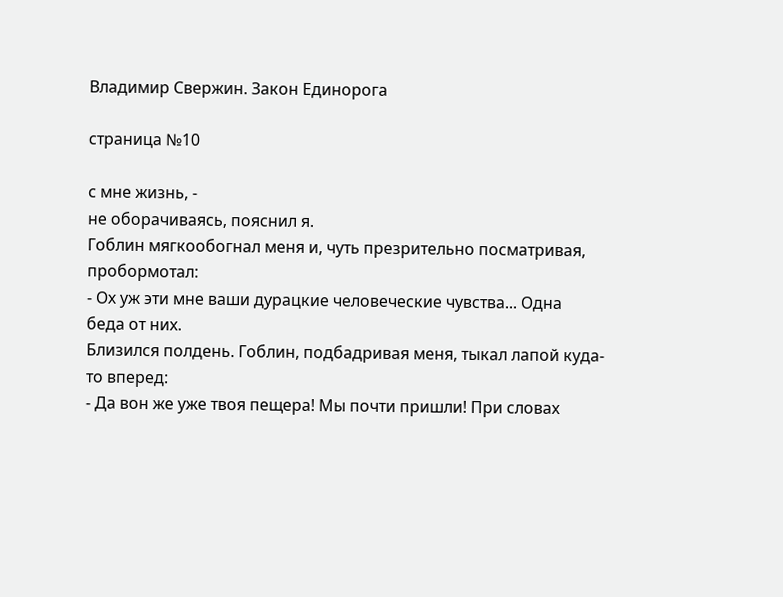Владимир Свержин. Закон Единорога

страница №10

с мне жизнь, -
не оборачиваясь, пояснил я.
Гоблин мягкообогнал меня и, чуть презрительно посматривая,
пробормотал:
- Ох уж эти мне ваши дурацкие человеческие чувства... Одна
беда от них.
Близился полдень. Гоблин, подбадривая меня, тыкал лапой куда-
то вперед:
- Да вон же уже твоя пещера! Мы почти пришли! При словах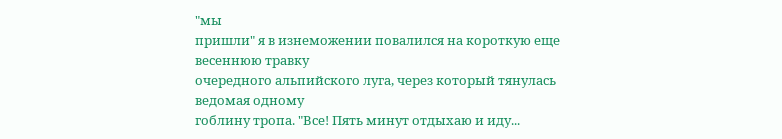"мы
пришли" я в изнеможении повалился на короткую еще весеннюю травку
очередного альпийского луга, через который тянулась ведомая одному
гоблину тропа. "Все! Пять минут отдыхаю и иду...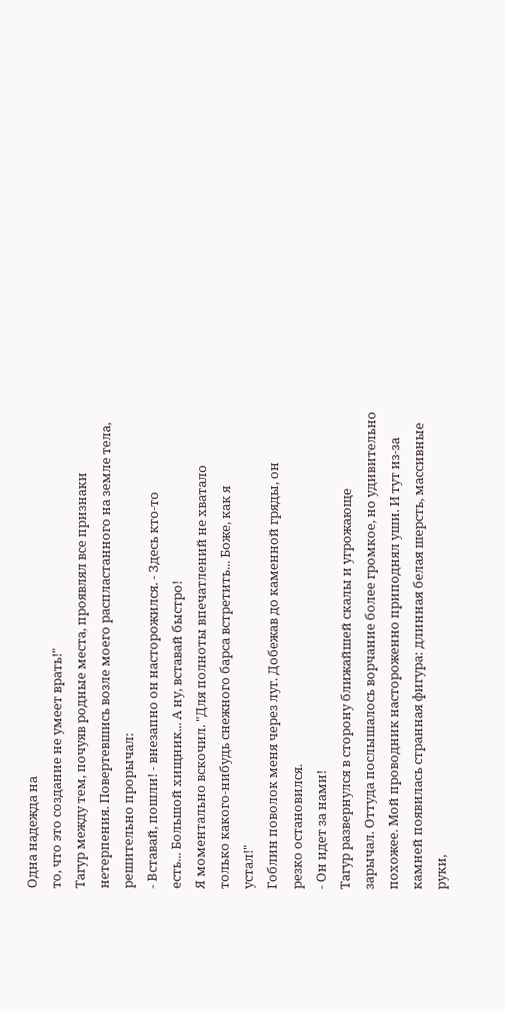Одна надежда на
то, что это создание не умеет врать!"
Тагур между тем, почуяв родные места, проявлял все признаки
нетерпения. Повертевшись возле моего распластанного на земле тела,
решительно прорычал:
- Вставай, пошли! - внезапно он насторожился. - Здесь кто-то
есть... Большой хищник... А ну, вставай быстро!
Я моментально вскочил. "Для полноты впечатлений не хватало
только какого-нибудь снежного барса встретить... Боже, как я
устал!"
Гоблин поволок меня через луг. Добежав до каменной гряды, он
резко остановился.
- Он идет за нами!
Тагур развернулся в сторону ближайшей скалы и угрожающе
зарычал. Оттуда послышалось ворчание более громкое, но удивительно
похожее. Мой проводник настороженно приподнял уши. И тут из-за
камней появилась странная фигура: длинная белая шерсть, массивные
руки,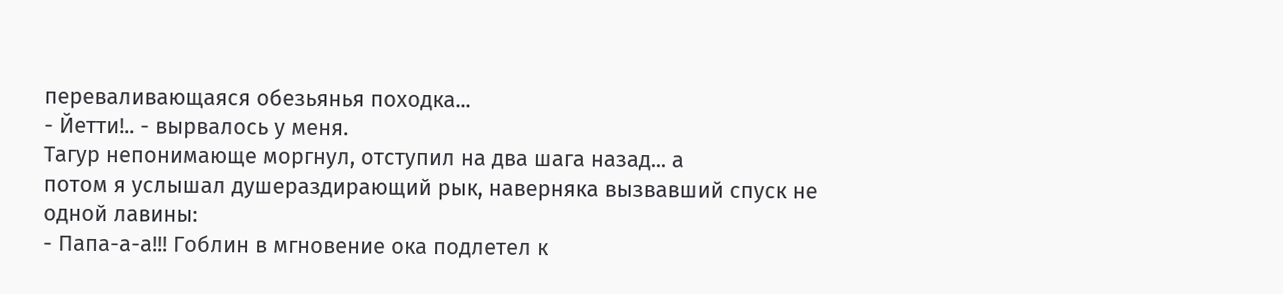переваливающаяся обезьянья походка...
- Йетти!.. - вырвалось у меня.
Тагур непонимающе моргнул, отступил на два шага назад... а
потом я услышал душераздирающий рык, наверняка вызвавший спуск не
одной лавины:
- Папа-а-а!!! Гоблин в мгновение ока подлетел к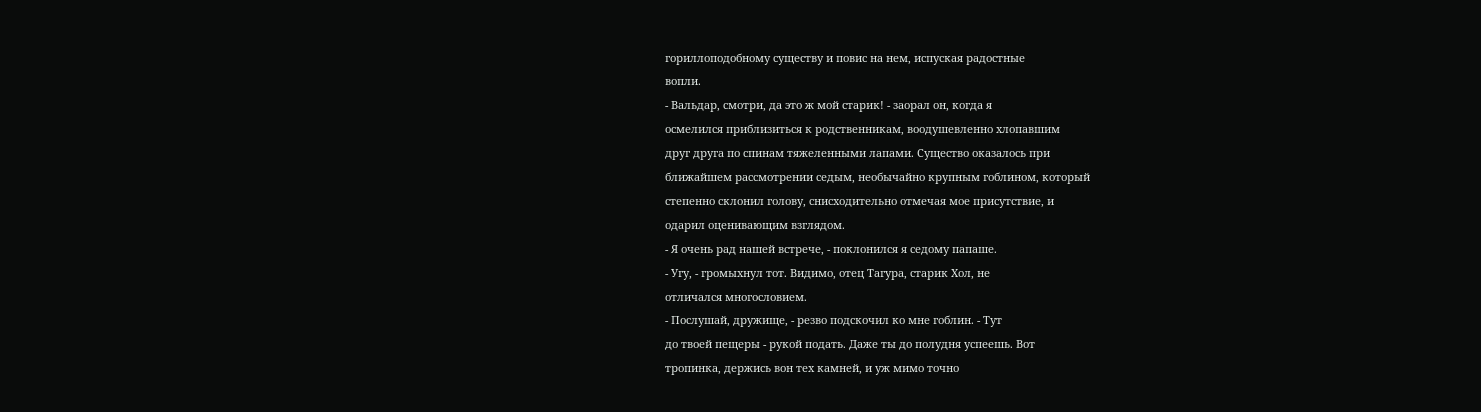гориллоподобному существу и повис на нем, испуская радостные
вопли.
- Вальдар, смотри, да это ж мой старик! - заорал он, когда я
осмелился приблизиться к родственникам, воодушевленно хлопавшим
друг друга по спинам тяжеленными лапами. Существо оказалось при
ближайшем рассмотрении седым, необычайно крупным гоблином, который
степенно склонил голову, снисходительно отмечая мое присутствие, и
одарил оценивающим взглядом.
- Я очень рад нашей встрече, - поклонился я седому папаше.
- Угу, - громыхнул тот. Видимо, отец Тагура, старик Хол, не
отличался многословием.
- Послушай, дружище, - резво подскочил ко мне гоблин. - Тут
до твоей пещеры - рукой подать. Даже ты до полудня успеешь. Вот
тропинка, держись вон тех камней, и уж мимо точно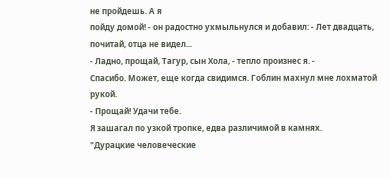не пройдешь. А я
пойду домой! - он радостно ухмыльнулся и добавил: - Лет двадцать,
почитай, отца не видел...
- Ладно, прощай, Тагур, сын Хола, - тепло произнес я. -
Спасибо. Может, еще когда свидимся. Гоблин махнул мне лохматой
рукой.
- Прощай! Удачи тебе.
Я зашагал по узкой тропке, едва различимой в камнях.
"Дурацкие человеческие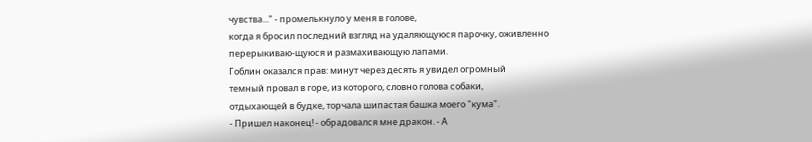чувства..." - промелькнуло у меня в голове,
когда я бросил последний взгляд на удаляющуюся парочку, оживленно
перерыкиваю-щуюся и размахивающую лапами.
Гоблин оказался прав: минут через десять я увидел огромный
темный провал в горе, из которого, словно голова собаки,
отдыхающей в будке, торчала шипастая башка моего "кума".
- Пришел наконец! - обрадовался мне дракон. - А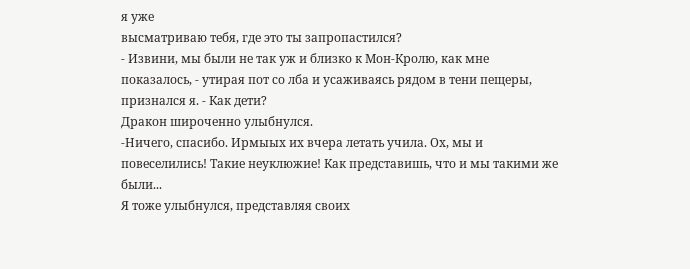я уже
высматриваю тебя, где это ты запропастился?
- Извини, мы были не так уж и близко к Мон-Кролю, как мне
показалось, - утирая пот со лба и усаживаясь рядом в тени пещеры,
признался я. - Как дети?
Дракон широченно улыбнулся.
-Ничего, спасибо. Ирмыых их вчера летать учила. Ох, мы и
повеселились! Такие неуклюжие! Как представишь, что и мы такими же
были...
Я тоже улыбнулся, представляя своих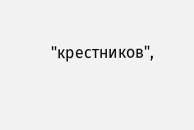"крестников",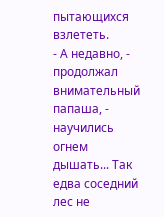пытающихся
взлететь.
- А недавно, - продолжал внимательный папаша, - научились
огнем дышать... Так едва соседний лес не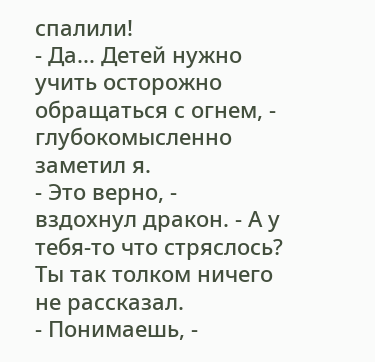спалили!
- Да... Детей нужно учить осторожно обращаться с огнем, -
глубокомысленно заметил я.
- Это верно, - вздохнул дракон. - А у тебя-то что стряслось?
Ты так толком ничего не рассказал.
- Понимаешь, -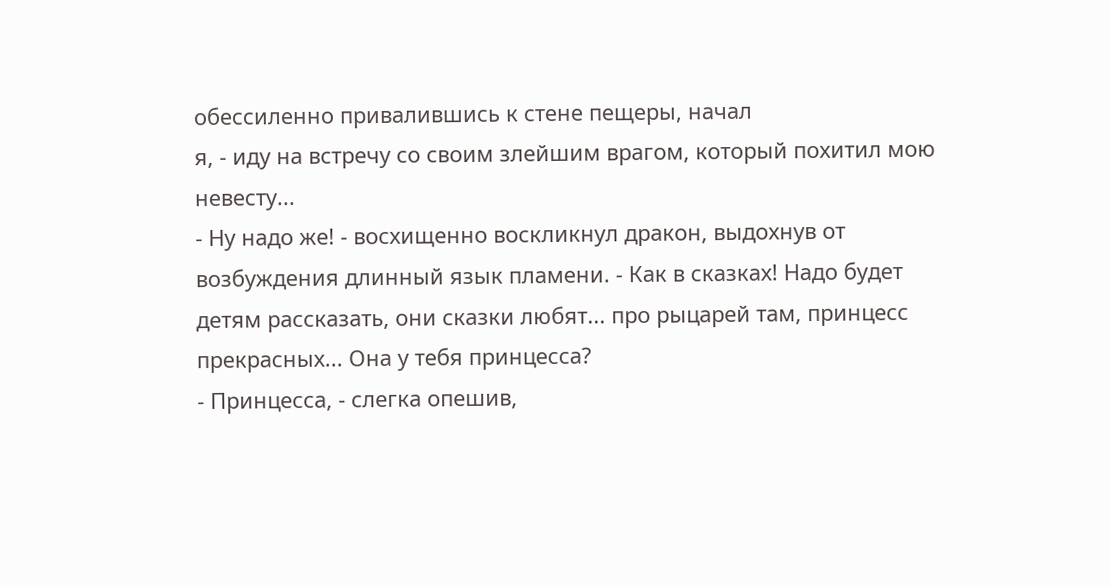обессиленно привалившись к стене пещеры, начал
я, - иду на встречу со своим злейшим врагом, который похитил мою
невесту...
- Ну надо же! - восхищенно воскликнул дракон, выдохнув от
возбуждения длинный язык пламени. - Как в сказках! Надо будет
детям рассказать, они сказки любят... про рыцарей там, принцесс
прекрасных... Она у тебя принцесса?
- Принцесса, - слегка опешив,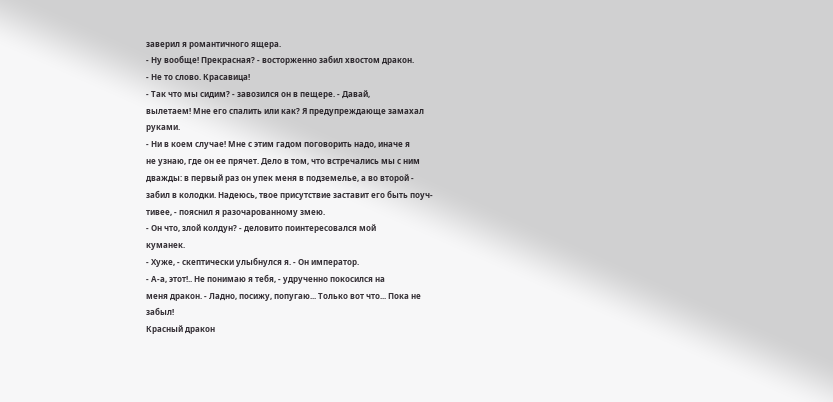заверил я романтичного ящера.
- Ну вообще! Прекрасная? - восторженно забил хвостом дракон.
- Не то слово. Красавица!
- Так что мы сидим? - завозился он в пещере. - Давай,
вылетаем! Мне его спалить или как? Я предупреждающе замахал
руками.
- Ни в коем случае! Мне с этим гадом поговорить надо, иначе я
не узнаю, где он ее прячет. Дело в том, что встречались мы с ним
дважды: в первый раз он упек меня в подземелье, а во второй -
забил в колодки. Надеюсь, твое присутствие заставит его быть поуч-
тивее, - пояснил я разочарованному змею.
- Он что, злой колдун? - деловито поинтересовался мой
куманек.
- Хуже, - скептически улыбнулся я. - Он император.
- А-а, этот!.. Не понимаю я тебя, - удрученно покосился на
меня дракон. - Ладно, посижу, попугаю... Только вот что... Пока не
забыл!
Красный дракон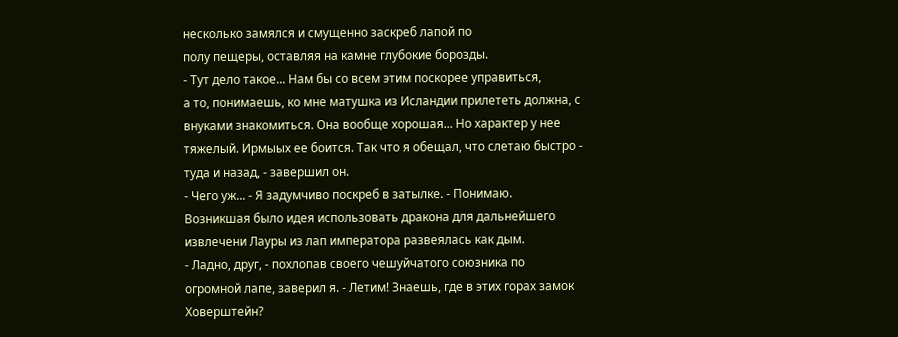несколько замялся и смущенно заскреб лапой по
полу пещеры, оставляя на камне глубокие борозды.
- Тут дело такое... Нам бы со всем этим поскорее управиться,
а то, понимаешь, ко мне матушка из Исландии прилететь должна, с
внуками знакомиться. Она вообще хорошая... Но характер у нее
тяжелый. Ирмыых ее боится. Так что я обещал, что слетаю быстро -
туда и назад, - завершил он.
- Чего уж... - Я задумчиво поскреб в затылке. - Понимаю.
Возникшая было идея использовать дракона для дальнейшего
извлечени Лауры из лап императора развеялась как дым.
- Ладно, друг, - похлопав своего чешуйчатого союзника по
огромной лапе, заверил я. - Летим! Знаешь, где в этих горах замок
Ховерштейн?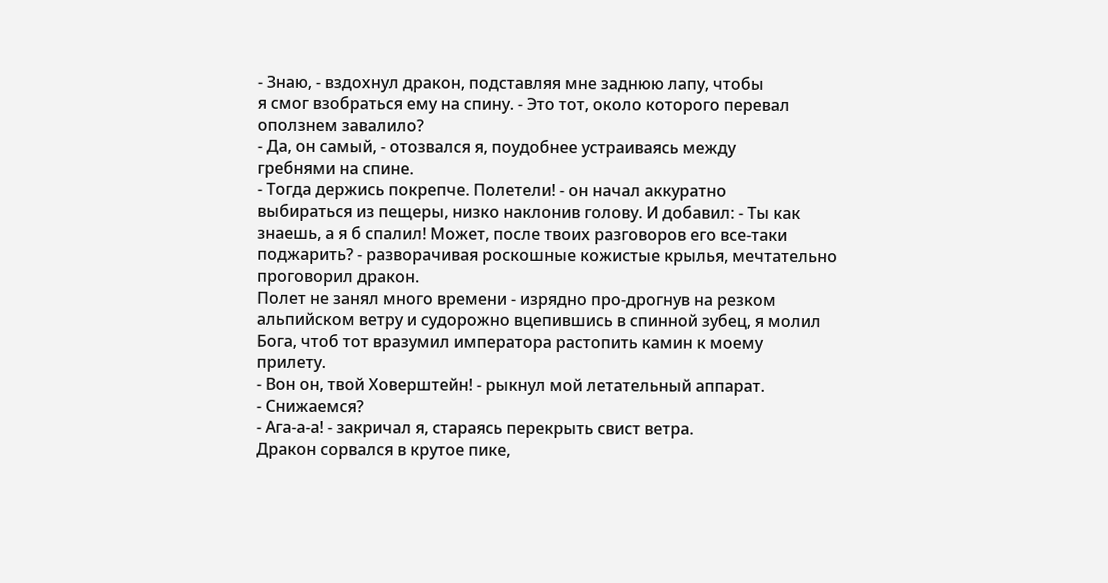- Знаю, - вздохнул дракон, подставляя мне заднюю лапу, чтобы
я смог взобраться ему на спину. - Это тот, около которого перевал
оползнем завалило?
- Да, он самый, - отозвался я, поудобнее устраиваясь между
гребнями на спине.
- Тогда держись покрепче. Полетели! - он начал аккуратно
выбираться из пещеры, низко наклонив голову. И добавил: - Ты как
знаешь, а я б спалил! Может, после твоих разговоров его все-таки
поджарить? - разворачивая роскошные кожистые крылья, мечтательно
проговорил дракон.
Полет не занял много времени - изрядно про-дрогнув на резком
альпийском ветру и судорожно вцепившись в спинной зубец, я молил
Бога, чтоб тот вразумил императора растопить камин к моему
прилету.
- Вон он, твой Ховерштейн! - рыкнул мой летательный аппарат.
- Снижаемся?
- Ага-а-а! - закричал я, стараясь перекрыть свист ветра.
Дракон сорвался в крутое пике,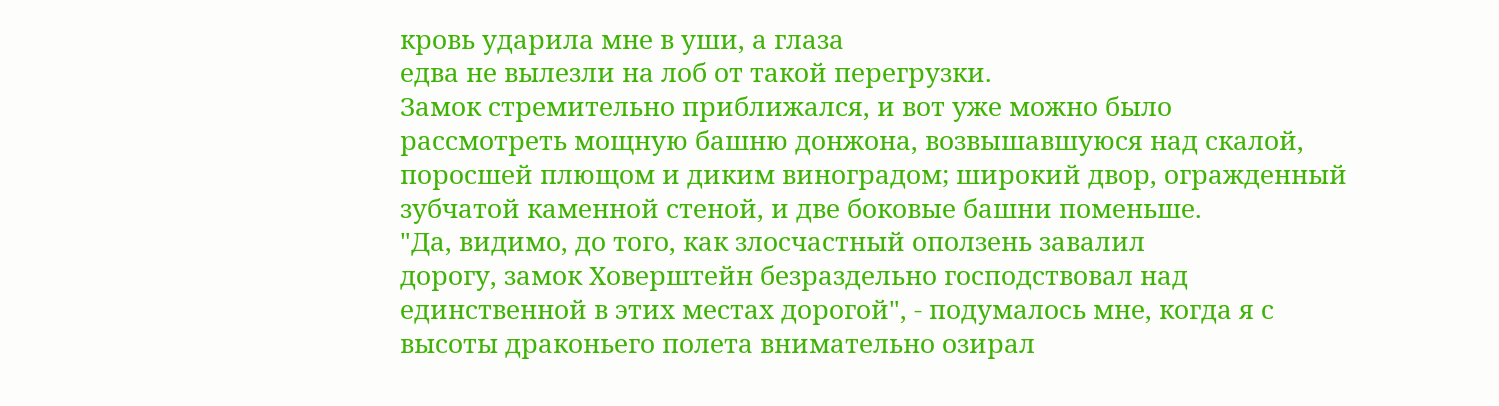кровь ударила мне в уши, а глаза
едва не вылезли на лоб от такой перегрузки.
Замок стремительно приближался, и вот уже можно было
рассмотреть мощную башню донжона, возвышавшуюся над скалой,
поросшей плющом и диким виноградом; широкий двор, огражденный
зубчатой каменной стеной, и две боковые башни поменьше.
"Да, видимо, до того, как злосчастный оползень завалил
дорогу, замок Ховерштейн безраздельно господствовал над
единственной в этих местах дорогой", - подумалось мне, когда я с
высоты драконьего полета внимательно озирал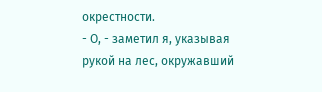окрестности.
- О, - заметил я, указывая рукой на лес, окружавший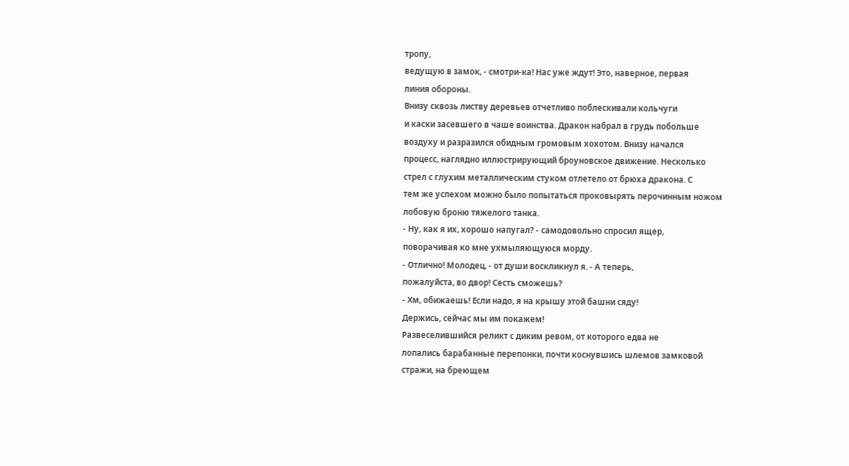тропу,
ведущую в замок, - смотри-ка! Нас уже ждут! Это, наверное, первая
линия обороны.
Внизу сквозь листву деревьев отчетливо поблескивали кольчуги
и каски засевшего в чаше воинства. Дракон набрал в грудь побольше
воздуху и разразился обидным громовым хохотом. Внизу начался
процесс, наглядно иллюстрирующий броуновское движение. Несколько
стрел с глухим металлическим стуком отлетело от брюха дракона. С
тем же успехом можно было попытаться проковырять перочинным ножом
лобовую броню тяжелого танка.
- Ну, как я их, хорошо напугал? - самодовольно спросил ящер,
поворачивая ко мне ухмыляющуюся морду.
- Отлично! Молодец, - от души воскликнул я. - А теперь,
пожалуйста, во двор! Сесть сможешь?
- Хм, обижаешь! Если надо, я на крышу этой башни сяду!
Держись, сейчас мы им покажем!
Развеселившийся реликт с диким ревом, от которого едва не
лопались барабанные перепонки, почти коснувшись шлемов замковой
стражи, на бреющем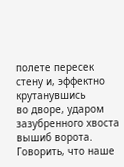полете пересек стену и, эффектно крутанувшись
во дворе, ударом зазубренного хвоста вышиб ворота.
Говорить, что наше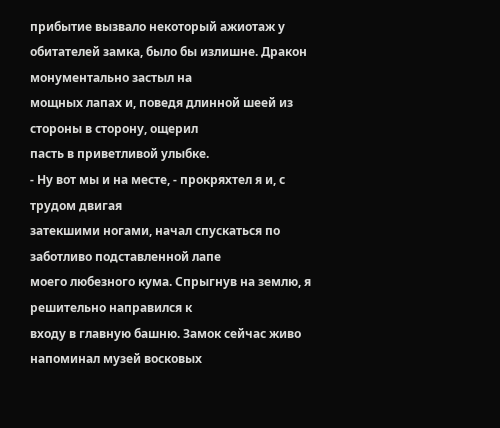прибытие вызвало некоторый ажиотаж у
обитателей замка, было бы излишне. Дракон монументально застыл на
мощных лапах и, поведя длинной шеей из стороны в сторону, ощерил
пасть в приветливой улыбке.
- Ну вот мы и на месте, - прокряхтел я и, с трудом двигая
затекшими ногами, начал спускаться по заботливо подставленной лапе
моего любезного кума. Спрыгнув на землю, я решительно направился к
входу в главную башню. Замок сейчас живо напоминал музей восковых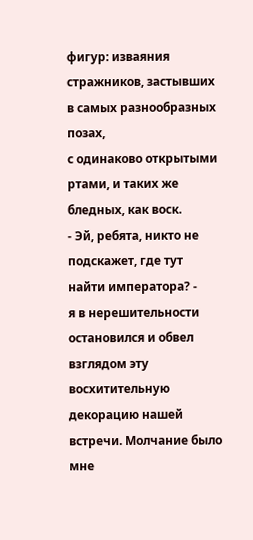фигур: изваяния стражников, застывших в самых разнообразных позах,
с одинаково открытыми ртами, и таких же бледных, как воск.
- Эй, ребята, никто не подскажет, где тут найти императора? -
я в нерешительности остановился и обвел взглядом эту
восхитительную декорацию нашей встречи. Молчание было мне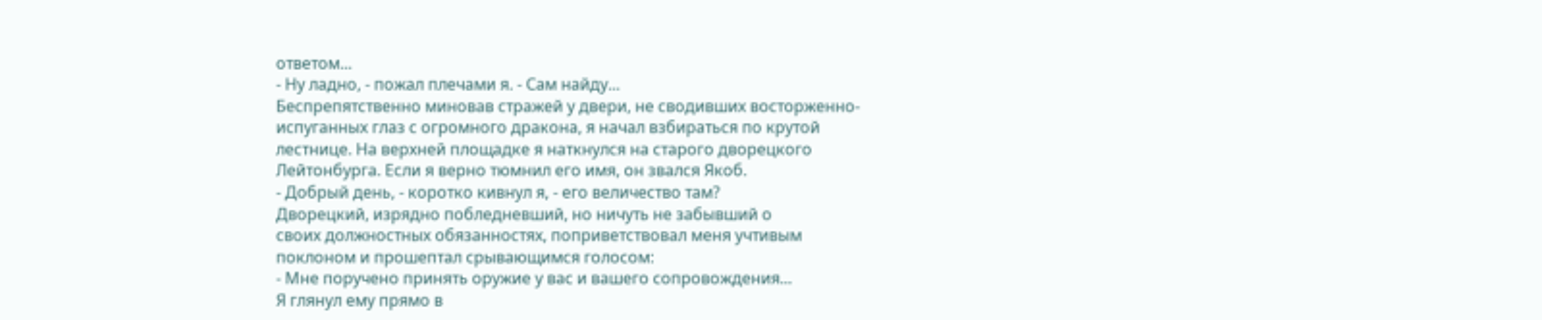ответом...
- Ну ладно, - пожал плечами я. - Сам найду...
Беспрепятственно миновав стражей у двери, не сводивших восторженно-
испуганных глаз с огромного дракона, я начал взбираться по крутой
лестнице. На верхней площадке я наткнулся на старого дворецкого
Лейтонбурга. Если я верно тюмнил его имя, он звался Якоб.
- Добрый день, - коротко кивнул я, - его величество там?
Дворецкий, изрядно побледневший, но ничуть не забывший о
своих должностных обязанностях, поприветствовал меня учтивым
поклоном и прошептал срывающимся голосом:
- Мне поручено принять оружие у вас и вашего сопровождения...
Я глянул ему прямо в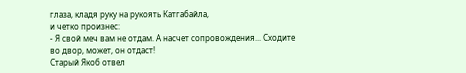глаза, кладя руку на рукоять Катгабайла,
и четко произнес:
- Я свой меч вам не отдам. А насчет сопровождения... Сходите
во двор, может, он отдаст!
Старый Якоб отвел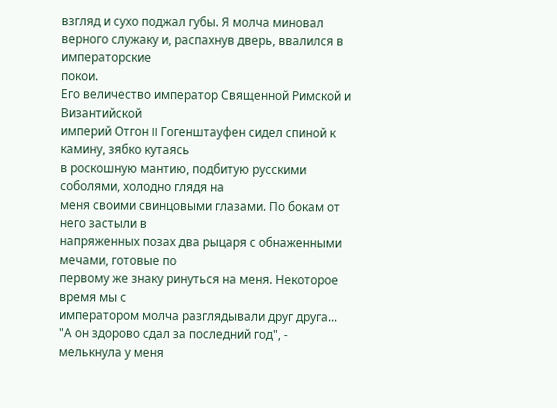взгляд и сухо поджал губы. Я молча миновал
верного служаку и, распахнув дверь, ввалился в императорские
покои.
Его величество император Священной Римской и Византийской
империй Отгон II Гогенштауфен сидел спиной к камину, зябко кутаясь
в роскошную мантию, подбитую русскими соболями, холодно глядя на
меня своими свинцовыми глазами. По бокам от него застыли в
напряженных позах два рыцаря с обнаженными мечами, готовые по
первому же знаку ринуться на меня. Некоторое время мы с
императором молча разглядывали друг друга...
"А он здорово сдал за последний год", - мелькнула у меня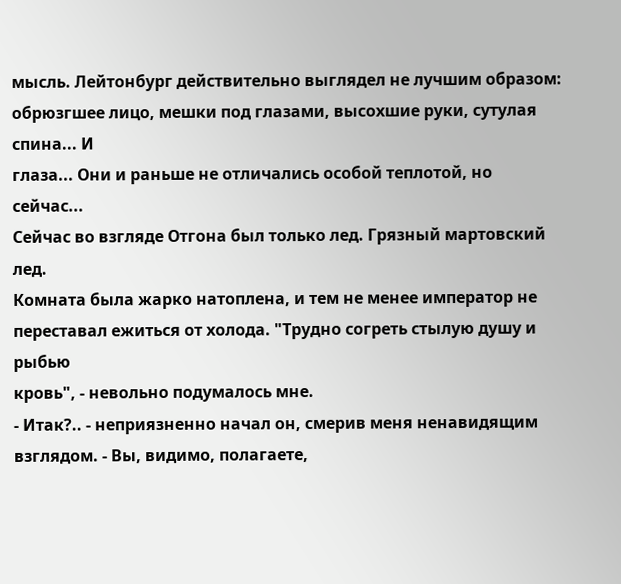мысль. Лейтонбург действительно выглядел не лучшим образом:
обрюзгшее лицо, мешки под глазами, высохшие руки, сутулая спина... И
глаза... Они и раньше не отличались особой теплотой, но сейчас...
Сейчас во взгляде Отгона был только лед. Грязный мартовский лед.
Комната была жарко натоплена, и тем не менее император не
переставал ежиться от холода. "Трудно согреть стылую душу и рыбью
кровь", - невольно подумалось мне.
- Итак?.. - неприязненно начал он, смерив меня ненавидящим
взглядом. - Вы, видимо, полагаете,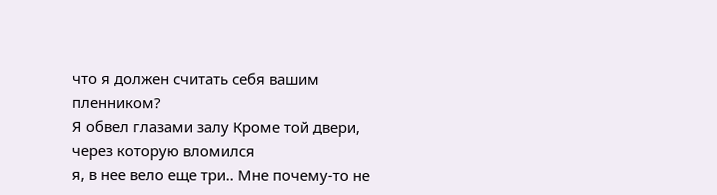что я должен считать себя вашим
пленником?
Я обвел глазами залу Кроме той двери, через которую вломился
я, в нее вело еще три.. Мне почему-то не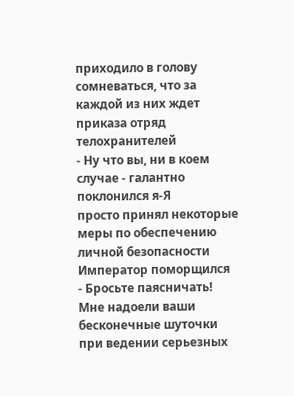приходило в голову
сомневаться, что за каждой из них ждет приказа отряд
телохранителей
- Ну что вы, ни в коем случае - галантно поклонился я-Я
просто принял некоторые меры по обеспечению личной безопасности
Император поморщился
- Бросьте паясничать! Мне надоели ваши бесконечные шуточки
при ведении серьезных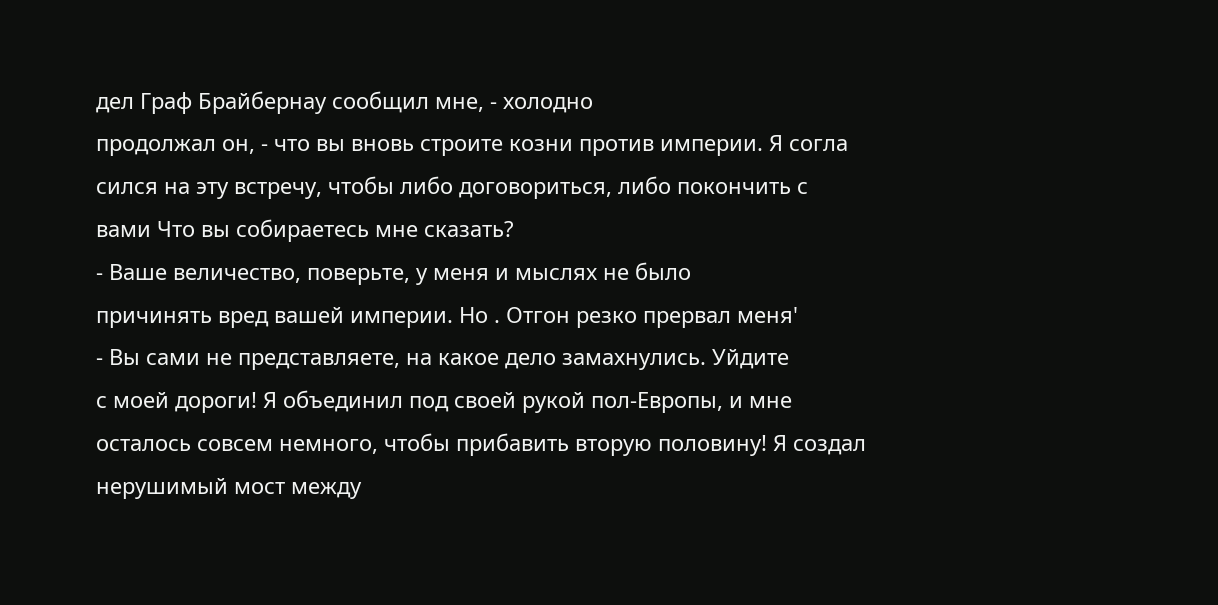дел Граф Брайбернау сообщил мне, - холодно
продолжал он, - что вы вновь строите козни против империи. Я согла
сился на эту встречу, чтобы либо договориться, либо покончить с
вами Что вы собираетесь мне сказать?
- Ваше величество, поверьте, у меня и мыслях не было
причинять вред вашей империи. Но . Отгон резко прервал меня'
- Вы сами не представляете, на какое дело замахнулись. Уйдите
с моей дороги! Я объединил под своей рукой пол-Европы, и мне
осталось совсем немного, чтобы прибавить вторую половину! Я создал
нерушимый мост между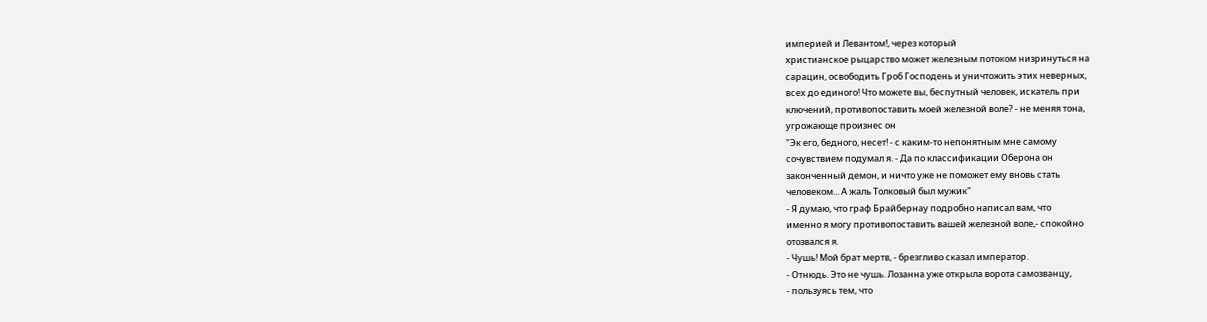империей и Левантом!, через который
христианское рыцарство может железным потоком низринуться на
сарацин, освободить Гроб Господень и уничтожить этих неверных,
всех до единого! Что можете вы, беспутный человек, искатель при
ключений, противопоставить моей железной воле? - не меняя тона,
угрожающе произнес он
"Эк его, бедного, несет! - с каким-то непонятным мне самому
сочувствием подумал я. - Да по классификации Оберона он
законченный демон, и ничто уже не поможет ему вновь стать
человеком... А жаль Толковый был мужик"
- Я думаю, что граф Брайбернау подробно написал вам, что
именно я могу противопоставить вашей железной воле,- спокойно
отозвался я.
- Чушь! Мой брат мертв, - брезгливо сказал император.
- Отнюдь. Это не чушь. Лозанна уже открыла ворота самозванцу,
- пользуясь тем, что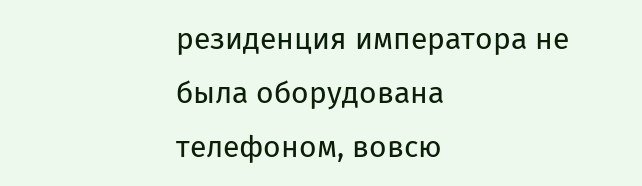резиденция императора не была оборудована
телефоном, вовсю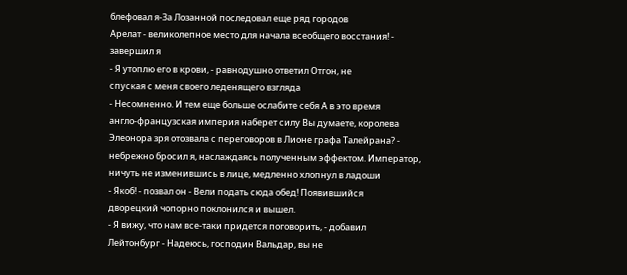блефовал я-За Лозанной последовал еще ряд городов
Арелат - великолепное место для начала всеобщего восстания! -
завершил я
- Я утоплю его в крови, - равнодушно ответил Отгон, не
спуская с меня своего леденящего взгляда
- Несомненно. И тем еще больше ослабите себя А в это время
англо-французская империя наберет силу Вы думаете, королева
Элеонора зря отозвала с переговоров в Лионе графа Талейрана? -
небрежно бросил я, наслаждаясь полученным эффектом. Император,
ничуть не изменившись в лице, медленно хлопнул в ладоши
- Якоб! - позвал он - Вели подать сюда обед! Появившийся
дворецкий чопорно поклонился и вышел.
- Я вижу, что нам все-таки придется поговорить, - добавил
Лейтонбург - Надеюсь, господин Вальдар, вы не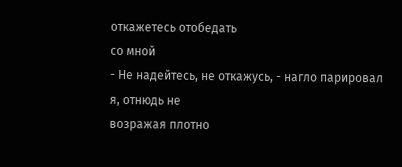откажетесь отобедать
со мной
- Не надейтесь, не откажусь, - нагло парировал я, отнюдь не
возражая плотно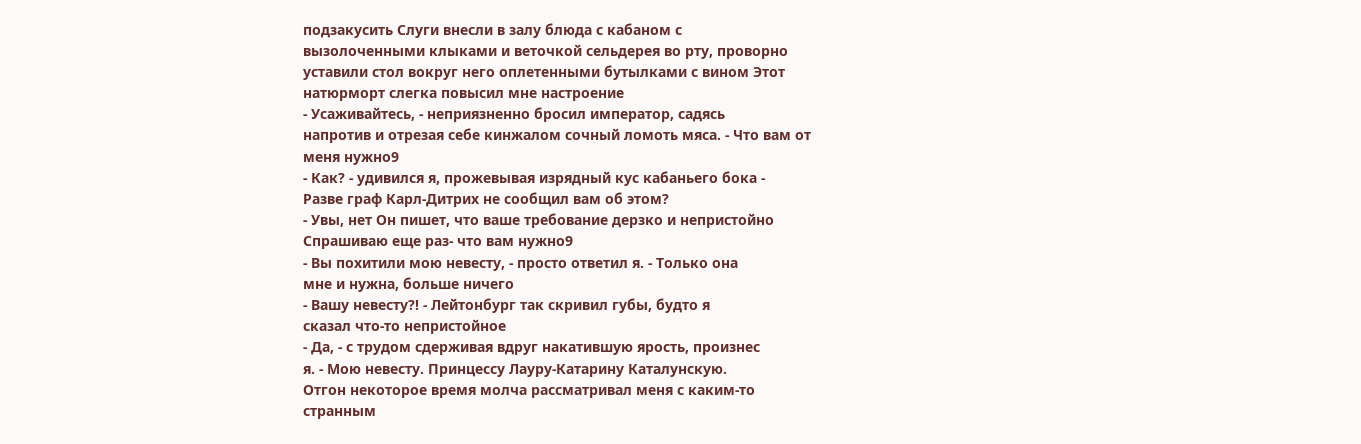подзакусить Слуги внесли в залу блюда с кабаном с
вызолоченными клыками и веточкой сельдерея во рту, проворно
уставили стол вокруг него оплетенными бутылками с вином Этот
натюрморт слегка повысил мне настроение
- Усаживайтесь, - неприязненно бросил император, садясь
напротив и отрезая себе кинжалом сочный ломоть мяса. - Что вам от
меня нужно9
- Как? - удивился я, прожевывая изрядный кус кабаньего бока -
Разве граф Карл-Дитрих не сообщил вам об этом?
- Увы, нет Он пишет, что ваше требование дерзко и непристойно
Спрашиваю еще раз- что вам нужно9
- Вы похитили мою невесту, - просто ответил я. - Только она
мне и нужна, больше ничего
- Вашу невесту?! - Лейтонбург так скривил губы, будто я
сказал что-то непристойное
- Да, - с трудом сдерживая вдруг накатившую ярость, произнес
я. - Мою невесту. Принцессу Лауру-Катарину Каталунскую.
Отгон некоторое время молча рассматривал меня с каким-то
странным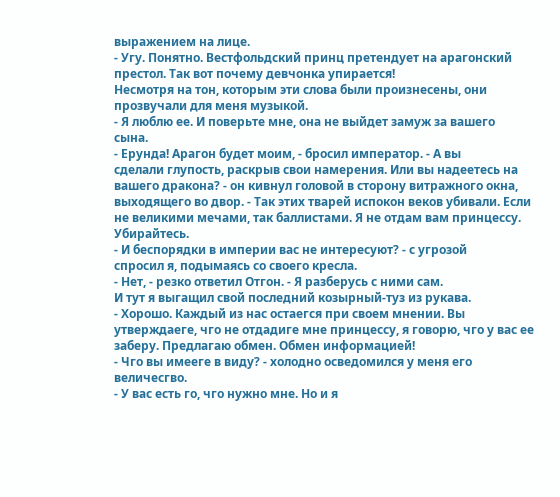выражением на лице.
- Угу. Понятно. Вестфольдский принц претендует на арагонский
престол. Так вот почему девчонка упирается!
Несмотря на тон, которым эти слова были произнесены, они
прозвучали для меня музыкой.
- Я люблю ее. И поверьте мне, она не выйдет замуж за вашего
сына.
- Ерунда! Арагон будет моим, - бросил император. - А вы
сделали глупость, раскрыв свои намерения. Или вы надеетесь на
вашего дракона? - он кивнул головой в сторону витражного окна,
выходящего во двор. - Так этих тварей испокон веков убивали. Если
не великими мечами, так баллистами. Я не отдам вам принцессу.
Убирайтесь.
- И беспорядки в империи вас не интересуют? - с угрозой
спросил я, подымаясь со своего кресла.
- Нет, - резко ответил Отгон. - Я разберусь с ними сам.
И тут я выгащил свой последний козырный-туз из рукава.
- Хорошо. Каждый из нас остаегся при своем мнении. Вы
утверждаеге, чго не отдадиге мне принцессу, я говорю, чго у вас ее
заберу. Предлагаю обмен. Обмен информацией!
- Чго вы имееге в виду? - холодно осведомился у меня его
величесгво.
- У вас есть го, чго нужно мне. Но и я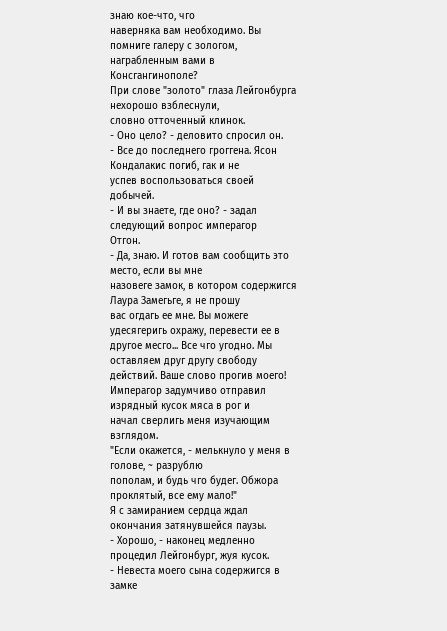знаю кое-что, чго
наверняка вам необходимо. Вы помниге галеру с зологом,
награбленным вами в Консгангинополе?
При слове "золото" глаза Лейгонбурга нехорошо взблеснули,
словно отточенный клинок.
- Оно цело? - деловито спросил он.
- Все до последнего гроггена. Ясон Кондалакис погиб, гак и не
успев воспользоваться своей добычей.
- И вы знаете, где оно? - задал следующий вопрос имперагор
Отгон.
- Да, знаю. И готов вам сообщить это место, если вы мне
назовеге замок, в котором содержигся Лаура Замегьге, я не прошу
вас огдагь ее мне. Вы можеге удесягеригь охражу, перевести ее в
другое месго... Все чго угодно. Мы оставляем друг другу свободу
действий. Ваше слово прогив моего!
Имперагор задумчиво отправил изрядный кусок мяса в рог и
начал сверлигь меня изучающим взглядом.
"Если окажется, - мелькнуло у меня в голове, ~ разрублю
пополам, и будь чго будег. Обжора проклятый, все ему мало!"
Я с замиранием сердца ждал окончания затянувшейся паузы.
- Хорошо, - наконец медленно процедил Лейгонбург, жуя кусок.
- Невеста моего сына содержигся в замке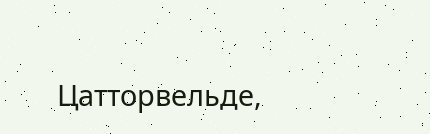Цатторвельде,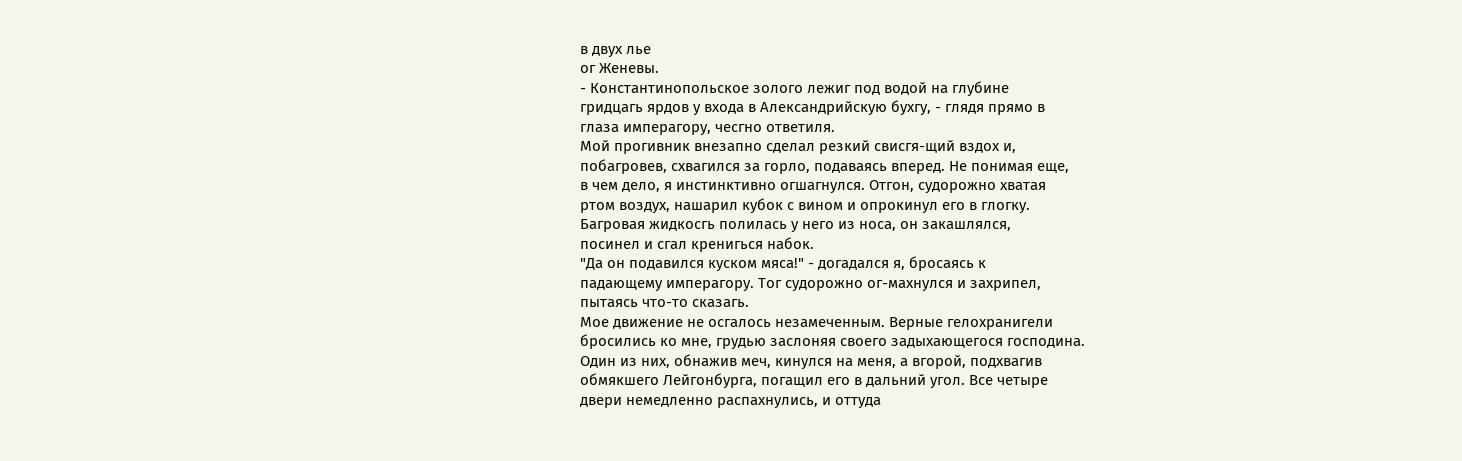в двух лье
ог Женевы.
- Константинопольское золого лежиг под водой на глубине
гридцагь ярдов у входа в Александрийскую бухгу, - глядя прямо в
глаза имперагору, чесгно ответиля.
Мой прогивник внезапно сделал резкий свисгя-щий вздох и,
побагровев, схвагился за горло, подаваясь вперед. Не понимая еще,
в чем дело, я инстинктивно огшагнулся. Отгон, судорожно хватая
ртом воздух, нашарил кубок с вином и опрокинул его в глогку.
Багровая жидкосгь полилась у него из носа, он закашлялся,
посинел и сгал кренигься набок.
"Да он подавился куском мяса!" - догадался я, бросаясь к
падающему имперагору. Тог судорожно ог-махнулся и захрипел,
пытаясь что-то сказагь.
Мое движение не осгалось незамеченным. Верные гелохранигели
бросились ко мне, грудью заслоняя своего задыхающегося господина.
Один из них, обнажив меч, кинулся на меня, а вгорой, подхвагив
обмякшего Лейгонбурга, погащил его в дальний угол. Все четыре
двери немедленно распахнулись, и оттуда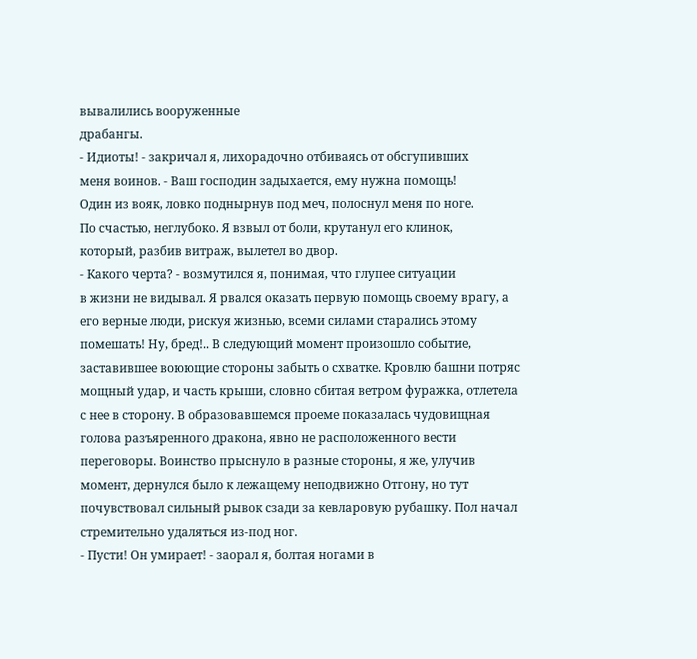вывалились вооруженные
драбангы.
- Идиоты! - закричал я, лихорадочно отбиваясь от обсгупивших
меня воинов. - Ваш господин задыхается, ему нужна помощь!
Один из вояк, ловко поднырнув под меч, полоснул меня по ноге.
По счастью, неглубоко. Я взвыл от боли, крутанул его клинок,
который, разбив витраж, вылетел во двор.
- Какого черта? - возмутился я, понимая, что глупее ситуации
в жизни не видывал. Я рвался оказать первую помощь своему врагу, а
его верные люди, рискуя жизнью, всеми силами старались этому
помешать! Ну, бред!.. В следующий момент произошло событие,
заставившее воюющие стороны забыть о схватке. Кровлю башни потряс
мощный удар, и часть крыши, словно сбитая ветром фуражка, отлетела
с нее в сторону. В образовавшемся проеме показалась чудовищная
голова разъяренного дракона, явно не расположенного вести
переговоры. Воинство прыснуло в разные стороны, я же, улучив
момент, дернулся было к лежащему неподвижно Отгону, но тут
почувствовал сильный рывок сзади за кевларовую рубашку. Пол начал
стремительно удаляться из-под ног.
- Пусти! Он умирает! - заорал я, болтая ногами в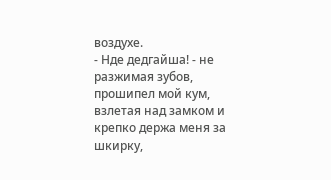воздухе.
- Нде дедгайша! - не разжимая зубов, прошипел мой кум,
взлетая над замком и крепко держа меня за шкирку,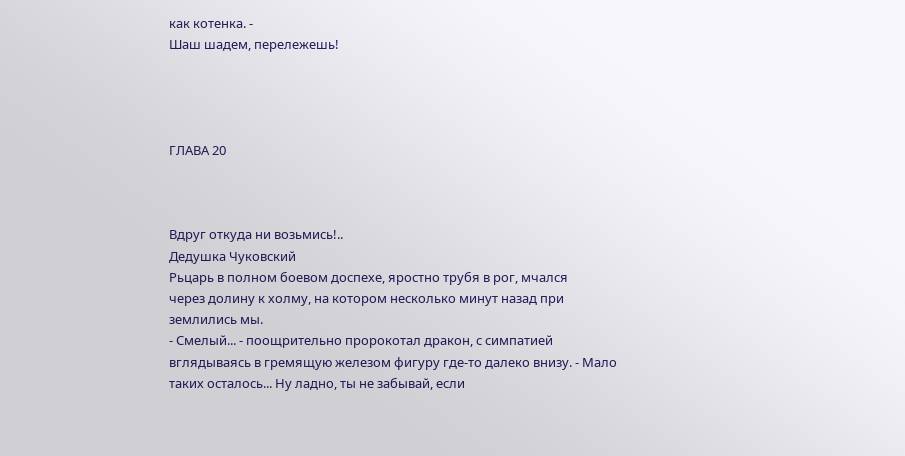как котенка. -
Шаш шадем, перележешь!




ГЛАВА 20



Вдруг откуда ни возьмись!..
Дедушка Чуковский
Рьцарь в полном боевом доспехе, яростно трубя в рог, мчался
через долину к холму, на котором несколько минут назад при
землились мы.
- Смелый... - поощрительно пророкотал дракон, с симпатией
вглядываясь в гремящую железом фигуру где-то далеко внизу. - Мало
таких осталось... Ну ладно, ты не забывай, если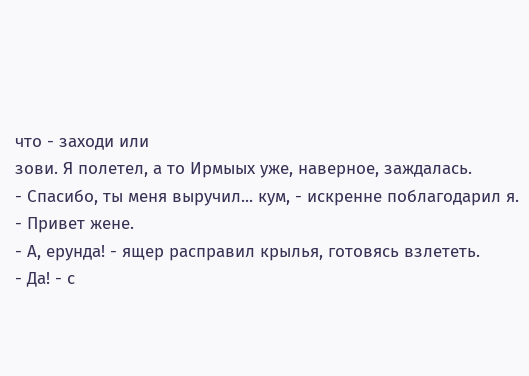что - заходи или
зови. Я полетел, а то Ирмыых уже, наверное, заждалась.
- Спасибо, ты меня выручил... кум, - искренне поблагодарил я.
- Привет жене.
- А, ерунда! - ящер расправил крылья, готовясь взлететь.
- Да! - с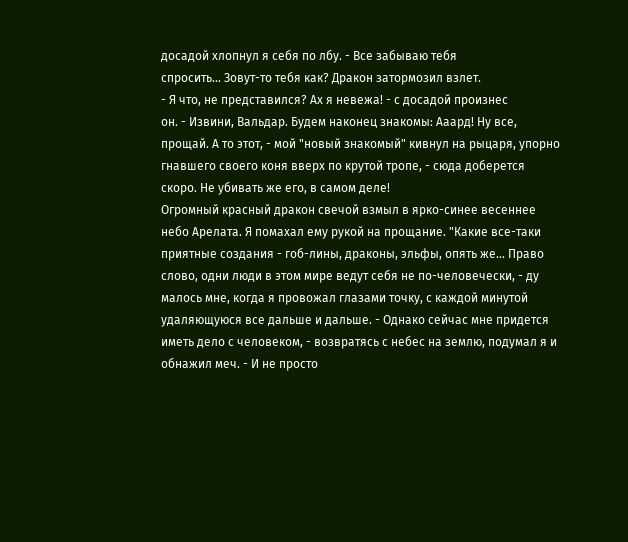досадой хлопнул я себя по лбу. - Все забываю тебя
спросить... Зовут-то тебя как? Дракон затормозил взлет.
- Я что, не представился? Ах я невежа! - с досадой произнес
он. - Извини, Вальдар. Будем наконец знакомы: Ааард! Ну все,
прощай. А то этот, - мой "новый знакомый" кивнул на рыцаря, упорно
гнавшего своего коня вверх по крутой тропе, - сюда доберется
скоро. Не убивать же его, в самом деле!
Огромный красный дракон свечой взмыл в ярко-синее весеннее
небо Арелата. Я помахал ему рукой на прощание. "Какие все-таки
приятные создания - гоб-лины, драконы, эльфы, опять же... Право
слово, одни люди в этом мире ведут себя не по-человечески, - ду
малось мне, когда я провожал глазами точку, с каждой минутой
удаляющуюся все дальше и дальше. - Однако сейчас мне придется
иметь дело с человеком, - возвратясь с небес на землю, подумал я и
обнажил меч. - И не просто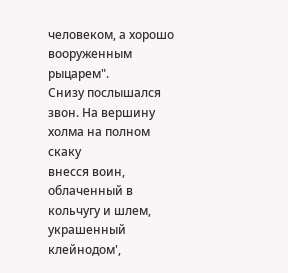человеком, а хорошо вооруженным
рыцарем".
Снизу послышался звон. На вершину холма на полном скаку
внесся воин, облаченный в кольчугу и шлем, украшенный клейнодом',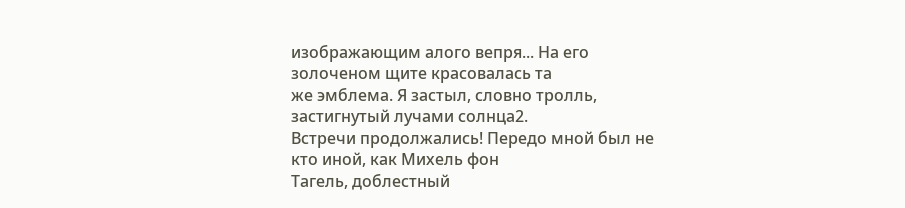изображающим алого вепря... На его золоченом щите красовалась та
же эмблема. Я застыл, словно тролль, застигнутый лучами солнца2.
Встречи продолжались! Передо мной был не кто иной, как Михель фон
Тагель, доблестный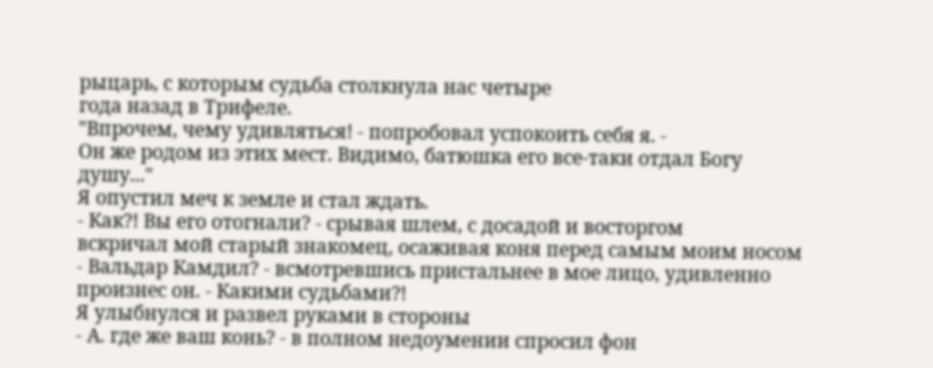рыцарь, с которым судьба столкнула нас четыре
года назад в Трифеле.
"Впрочем, чему удивляться! - попробовал успокоить себя я. -
Он же родом из этих мест. Видимо, батюшка его все-таки отдал Богу
душу..."
Я опустил меч к земле и стал ждать.
- Как?! Вы его отогнали? - срывая шлем, с досадой и восторгом
вскричал мой старый знакомец, осаживая коня перед самым моим носом
- Вальдар Камдил? - всмотревшись пристальнее в мое лицо, удивленно
произнес он. - Какими судьбами?!
Я улыбнулся и развел руками в стороны
- А. где же ваш конь? - в полном недоумении спросил фон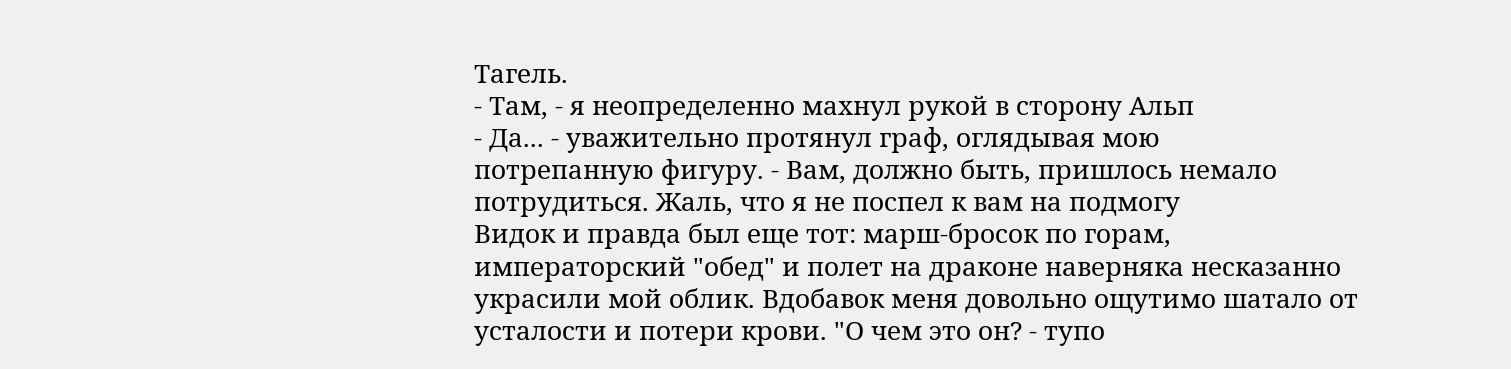Тагель.
- Там, - я неопределенно махнул рукой в сторону Альп
- Да... - уважительно протянул граф, оглядывая мою
потрепанную фигуру. - Вам, должно быть, пришлось немало
потрудиться. Жаль, что я не поспел к вам на подмогу
Видок и правда был еще тот: марш-бросок по горам,
императорский "обед" и полет на драконе наверняка несказанно
украсили мой облик. Вдобавок меня довольно ощутимо шатало от
усталости и потери крови. "О чем это он? - тупо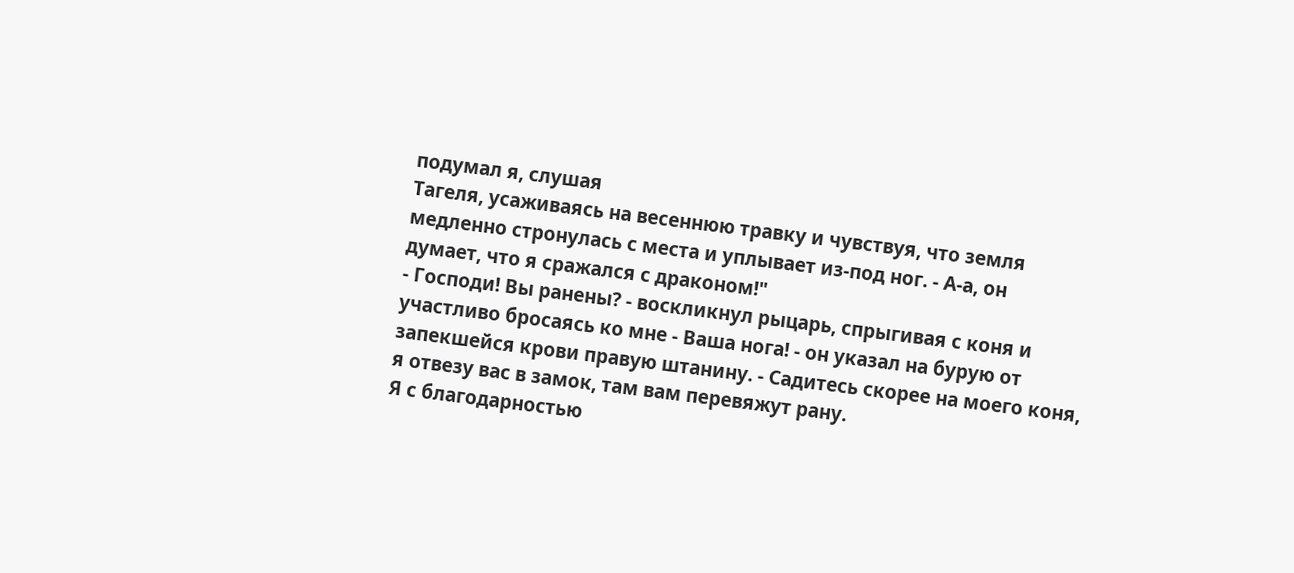подумал я, слушая
Тагеля, усаживаясь на весеннюю травку и чувствуя, что земля
медленно стронулась с места и уплывает из-под ног. - А-а, он
думает, что я сражался с драконом!"
- Господи! Вы ранены? - воскликнул рыцарь, спрыгивая с коня и
участливо бросаясь ко мне - Ваша нога! - он указал на бурую от
запекшейся крови правую штанину. - Садитесь скорее на моего коня,
я отвезу вас в замок, там вам перевяжут рану.
Я с благодарностью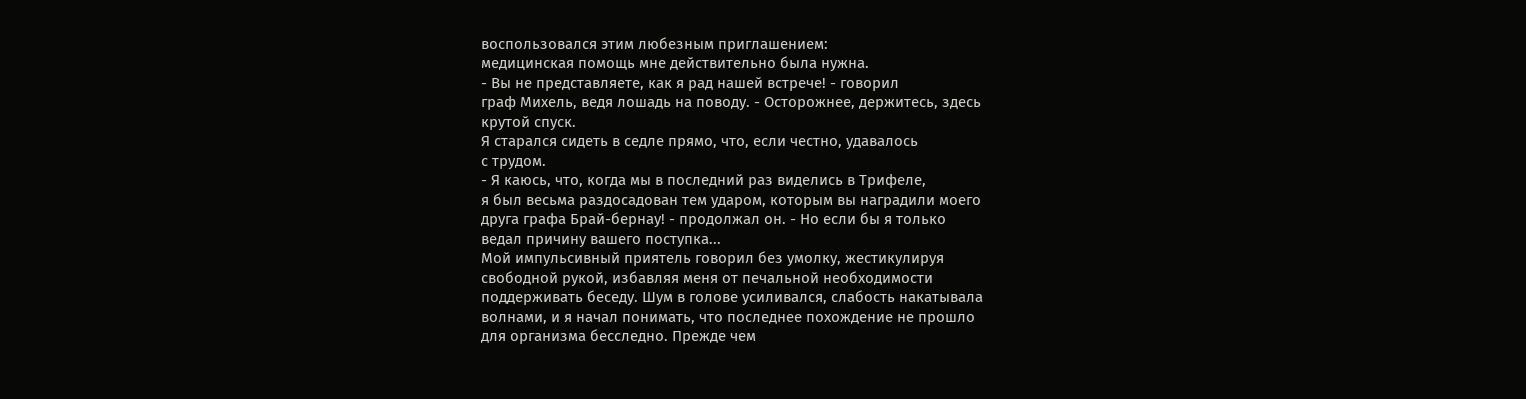воспользовался этим любезным приглашением:
медицинская помощь мне действительно была нужна.
- Вы не представляете, как я рад нашей встрече! - говорил
граф Михель, ведя лошадь на поводу. - Осторожнее, держитесь, здесь
крутой спуск.
Я старался сидеть в седле прямо, что, если честно, удавалось
с трудом.
- Я каюсь, что, когда мы в последний раз виделись в Трифеле,
я был весьма раздосадован тем ударом, которым вы наградили моего
друга графа Брай-бернау! - продолжал он. - Но если бы я только
ведал причину вашего поступка...
Мой импульсивный приятель говорил без умолку, жестикулируя
свободной рукой, избавляя меня от печальной необходимости
поддерживать беседу. Шум в голове усиливался, слабость накатывала
волнами, и я начал понимать, что последнее похождение не прошло
для организма бесследно. Прежде чем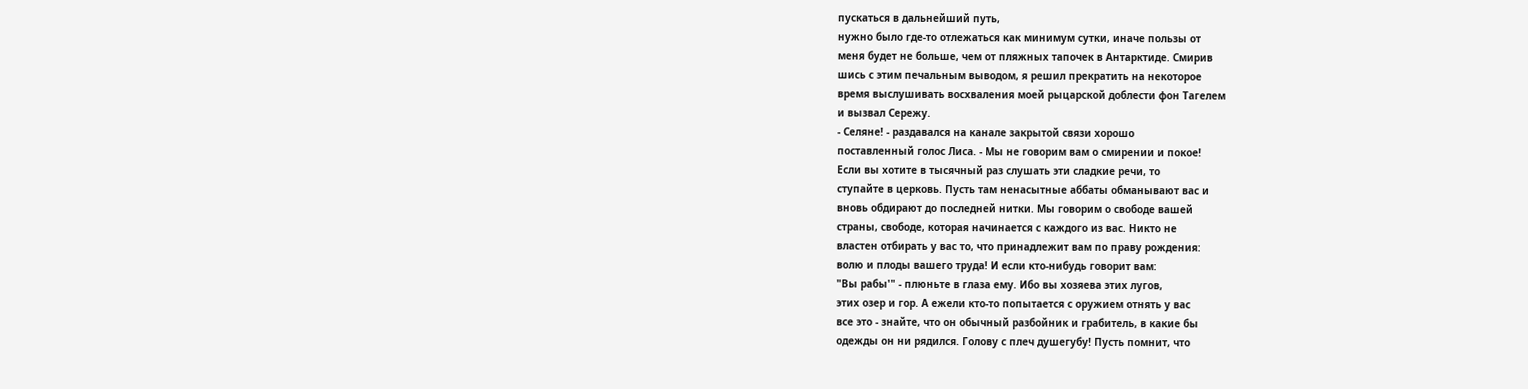пускаться в дальнейший путь,
нужно было где-то отлежаться как минимум сутки, иначе пользы от
меня будет не больше, чем от пляжных тапочек в Антарктиде. Смирив
шись с этим печальным выводом, я решил прекратить на некоторое
время выслушивать восхваления моей рыцарской доблести фон Тагелем
и вызвал Сережу.
- Селяне! - раздавался на канале закрытой связи хорошо
поставленный голос Лиса. - Мы не говорим вам о смирении и покое!
Если вы хотите в тысячный раз слушать эти сладкие речи, то
ступайте в церковь. Пусть там ненасытные аббаты обманывают вас и
вновь обдирают до последней нитки. Мы говорим о свободе вашей
страны, свободе, которая начинается с каждого из вас. Никто не
властен отбирать у вас то, что принадлежит вам по праву рождения:
волю и плоды вашего труда! И если кто-нибудь говорит вам:
"Вы рабы'" - плюньте в глаза ему. Ибо вы хозяева этих лугов,
этих озер и гор. А ежели кто-то попытается с оружием отнять у вас
все это - знайте, что он обычный разбойник и грабитель, в какие бы
одежды он ни рядился. Голову с плеч душегубу! Пусть помнит, что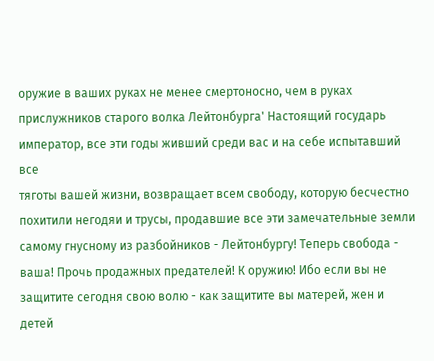оружие в ваших руках не менее смертоносно, чем в руках
прислужников старого волка Лейтонбурга' Настоящий государь
император, все эти годы живший среди вас и на себе испытавший все
тяготы вашей жизни, возвращает всем свободу, которую бесчестно
похитили негодяи и трусы, продавшие все эти замечательные земли
самому гнусному из разбойников - Лейтонбургу! Теперь свобода -
ваша! Прочь продажных предателей! К оружию! Ибо если вы не
защитите сегодня свою волю - как защитите вы матерей, жен и детей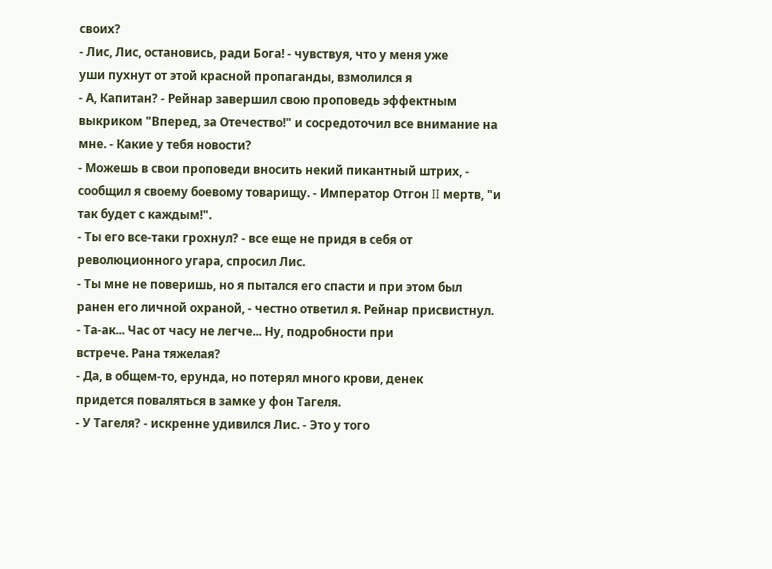своих?
- Лис, Лис, остановись, ради Бога! - чувствуя, что у меня уже
уши пухнут от этой красной пропаганды, взмолился я
- А, Капитан? - Рейнар завершил свою проповедь эффектным
выкриком "Вперед, за Отечество!" и сосредоточил все внимание на
мне. - Какие у тебя новости?
- Можешь в свои проповеди вносить некий пикантный штрих, -
сообщил я своему боевому товарищу. - Император Отгон II мертв, "и
так будет с каждым!".
- Ты его все-таки грохнул? - все еще не придя в себя от
революционного угара, спросил Лис.
- Ты мне не поверишь, но я пытался его спасти и при этом был
ранен его личной охраной, - честно ответил я. Рейнар присвистнул.
- Та-ак... Час от часу не легче... Ну, подробности при
встрече. Рана тяжелая?
- Да, в общем-то, ерунда, но потерял много крови, денек
придется поваляться в замке у фон Тагеля.
- У Тагеля? - искренне удивился Лис. - Это у того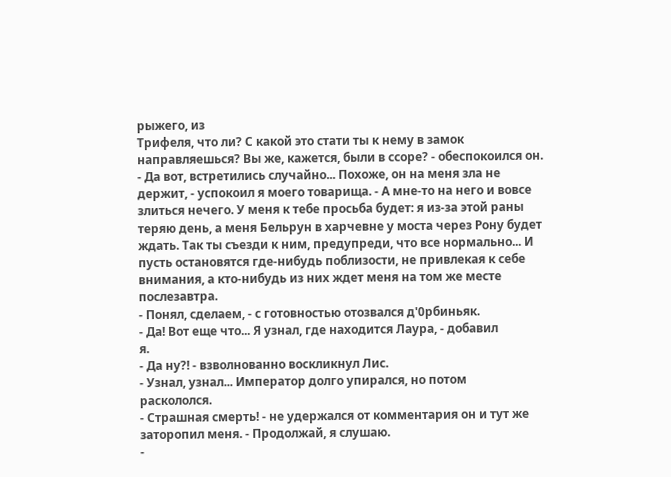рыжего, из
Трифеля, что ли? С какой это стати ты к нему в замок
направляешься? Вы же, кажется, были в ссоре? - обеспокоился он.
- Да вот, встретились случайно... Похоже, он на меня зла не
держит, - успокоил я моего товарища. - А мне-то на него и вовсе
злиться нечего. У меня к тебе просьба будет: я из-за этой раны
теряю день, а меня Бельрун в харчевне у моста через Рону будет
ждать. Так ты съезди к ним, предупреди, что все нормально... И
пусть остановятся где-нибудь поблизости, не привлекая к себе
внимания, а кто-нибудь из них ждет меня на том же месте
послезавтра.
- Понял, сделаем, - с готовностью отозвался д'0рбиньяк.
- Да! Вот еще что... Я узнал, где находится Лаура, - добавил
я.
- Да ну?! - взволнованно воскликнул Лис.
- Узнал, узнал... Император долго упирался, но потом
раскололся.
- Страшная смерть! - не удержался от комментария он и тут же
заторопил меня. - Продолжай, я слушаю.
-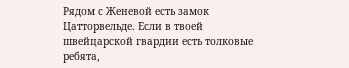Рядом с Женевой есть замок Цатторвельде. Если в твоей
швейцарской гвардии есть толковые ребята,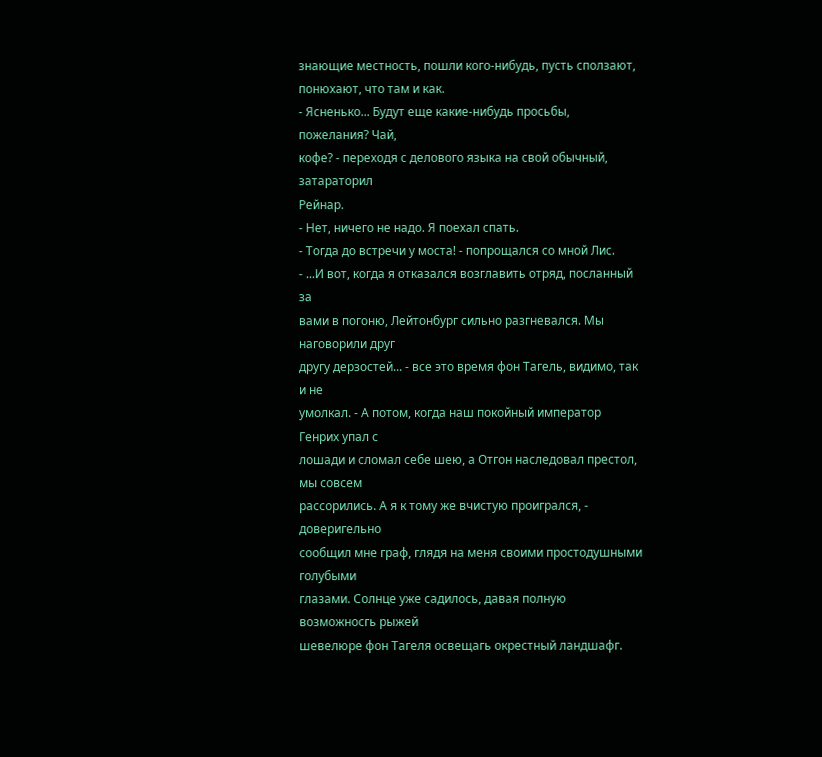знающие местность, пошли кого-нибудь, пусть сползают,
понюхают, что там и как.
- Ясненько... Будут еще какие-нибудь просьбы, пожелания? Чай,
кофе? - переходя с делового языка на свой обычный, затараторил
Рейнар.
- Нет, ничего не надо. Я поехал спать.
- Тогда до встречи у моста! - попрощался со мной Лис.
- ...И вот, когда я отказался возглавить отряд, посланный за
вами в погоню, Лейтонбург сильно разгневался. Мы наговорили друг
другу дерзостей... - все это время фон Тагель, видимо, так и не
умолкал. - А потом, когда наш покойный император Генрих упал с
лошади и сломал себе шею, а Отгон наследовал престол, мы совсем
рассорились. А я к тому же вчистую проигрался, - доверигельно
сообщил мне граф, глядя на меня своими простодушными голубыми
глазами. Солнце уже садилось, давая полную возможносгь рыжей
шевелюре фон Тагеля освещагь окрестный ландшафг.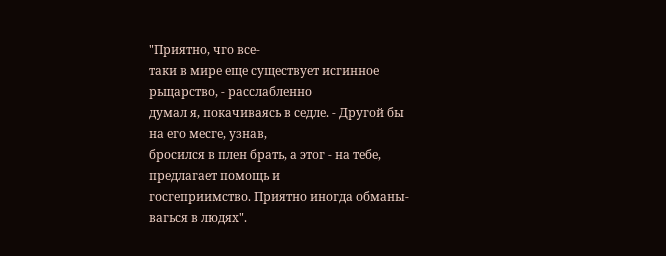"Приятно, чго все-
таки в мире еще существует исгинное рьщарство, - расслабленно
думал я, покачиваясь в седле. - Другой бы на его месге, узнав,
бросился в плен брать, а этог - на тебе, предлагает помощь и
госгеприимство. Приятно иногда обманы-вагься в людях".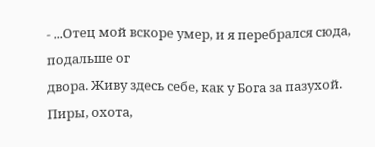- ...Отец мой вскоре умер, и я перебрался сюда, подальше ог
двора. Живу здесь себе, как у Бога за пазухой. Пиры, охота,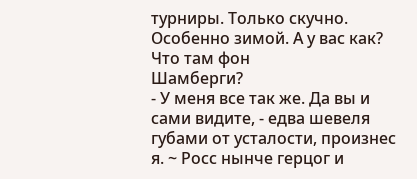турниры. Только скучно. Особенно зимой. А у вас как? Что там фон
Шамберги?
- У меня все так же. Да вы и сами видите, - едва шевеля
губами от усталости, произнес я. ~ Росс нынче герцог и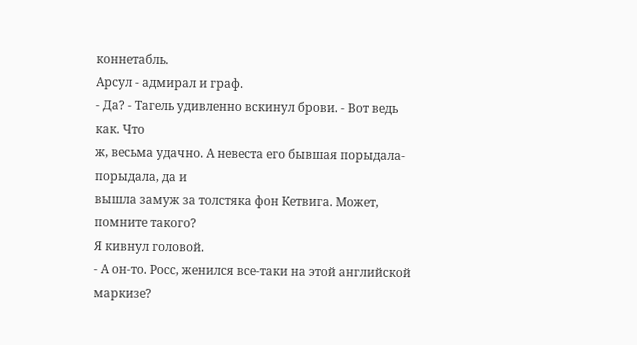коннетабль.
Арсул - адмирал и граф.
- Да? - Тагель удивленно вскинул брови. - Вот ведь как. Что
ж, весьма удачно. А невеста его бывшая порыдала-порыдала, да и
вышла замуж за толстяка фон Кетвига. Может, помните такого?
Я кивнул головой.
- А он-то. Росс, женился все-таки на этой английской маркизе?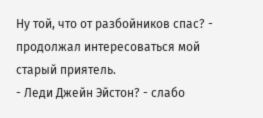Ну той, что от разбойников спас? - продолжал интересоваться мой
старый приятель.
- Леди Джейн Эйстон? - слабо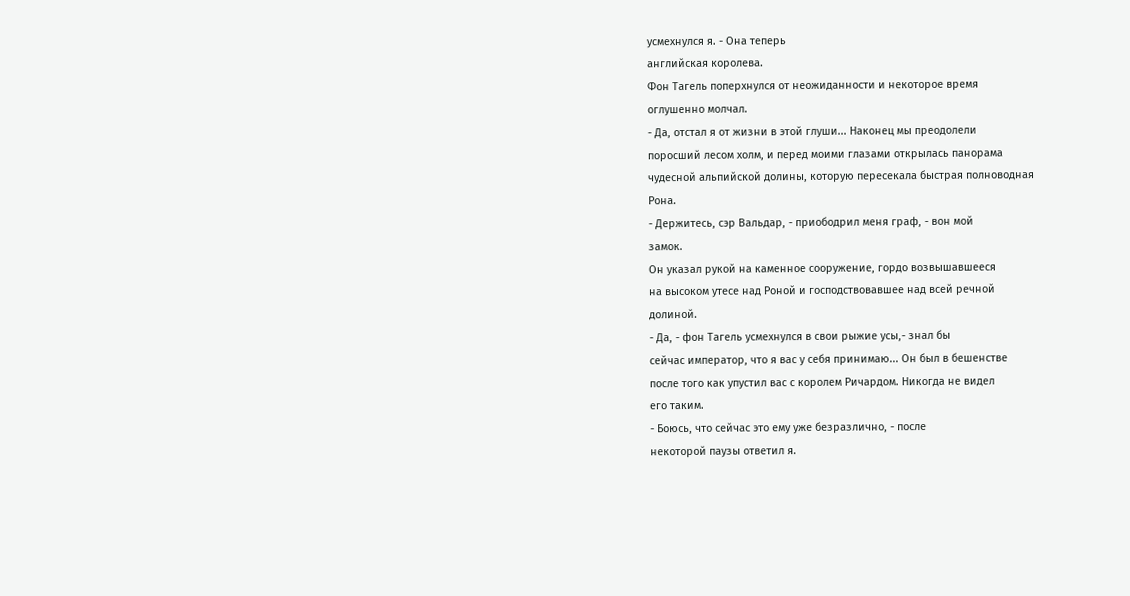усмехнулся я. - Она теперь
английская королева.
Фон Тагель поперхнулся от неожиданности и некоторое время
оглушенно молчал.
- Да, отстал я от жизни в этой глуши... Наконец мы преодолели
поросший лесом холм, и перед моими глазами открылась панорама
чудесной альпийской долины, которую пересекала быстрая полноводная
Рона.
- Держитесь, сэр Вальдар, - приободрил меня граф, - вон мой
замок.
Он указал рукой на каменное сооружение, гордо возвышавшееся
на высоком утесе над Роной и господствовавшее над всей речной
долиной.
- Да, - фон Тагель усмехнулся в свои рыжие усы,- знал бы
сейчас император, что я вас у себя принимаю... Он был в бешенстве
после того как упустил вас с королем Ричардом. Никогда не видел
его таким.
- Боюсь, что сейчас это ему уже безразлично, - после
некоторой паузы ответил я.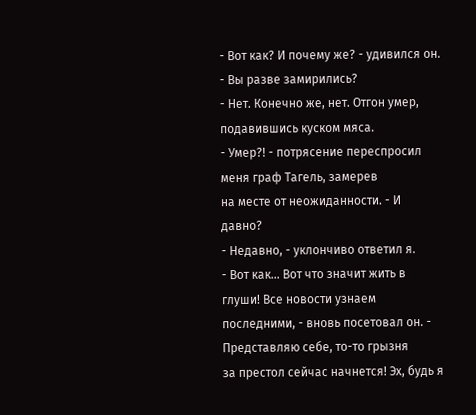- Вот как? И почему же? - удивился он. - Вы разве замирились?
- Нет. Конечно же, нет. Отгон умер, подавившись куском мяса.
- Умер?! - потрясение переспросил меня граф Тагель, замерев
на месте от неожиданности. - И давно?
- Недавно, - уклончиво ответил я.
- Вот как... Вот что значит жить в глуши! Все новости узнаем
последними, - вновь посетовал он. - Представляю себе, то-то грызня
за престол сейчас начнется! Эх, будь я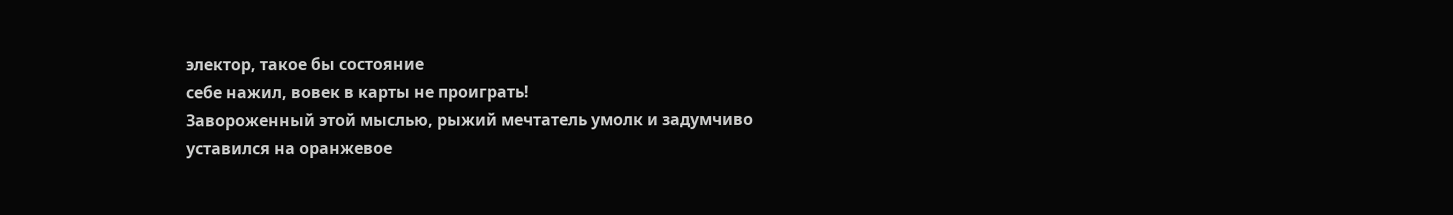электор, такое бы состояние
себе нажил, вовек в карты не проиграть!
Завороженный этой мыслью, рыжий мечтатель умолк и задумчиво
уставился на оранжевое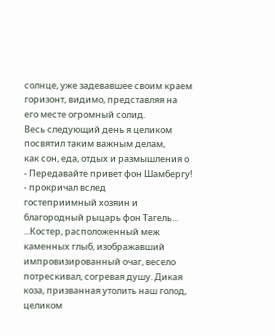солнце, уже задевавшее своим краем
горизонт, видимо, представляя на его месте огромный солид.
Весь следующий день я целиком посвятил таким важным делам,
как сон, еда, отдых и размышления о
- Передавайте привет фон Шамбергу! - прокричал вслед
гостеприимный хозяин и благородный рыцарь фон Тагель...
...Костер, расположенный меж каменных глыб, изображавший
импровизированный очаг, весело потрескивал, согревая душу. Дикая
коза, призванная утолить наш голод, целиком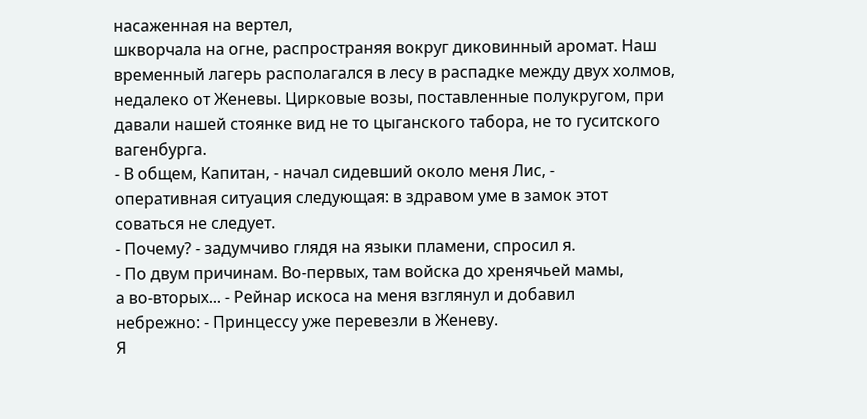насаженная на вертел,
шкворчала на огне, распространяя вокруг диковинный аромат. Наш
временный лагерь располагался в лесу в распадке между двух холмов,
недалеко от Женевы. Цирковые возы, поставленные полукругом, при
давали нашей стоянке вид не то цыганского табора, не то гуситского
вагенбурга.
- В общем, Капитан, - начал сидевший около меня Лис, -
оперативная ситуация следующая: в здравом уме в замок этот
соваться не следует.
- Почему? - задумчиво глядя на языки пламени, спросил я.
- По двум причинам. Во-первых, там войска до хренячьей мамы,
а во-вторых... - Рейнар искоса на меня взглянул и добавил
небрежно: - Принцессу уже перевезли в Женеву.
Я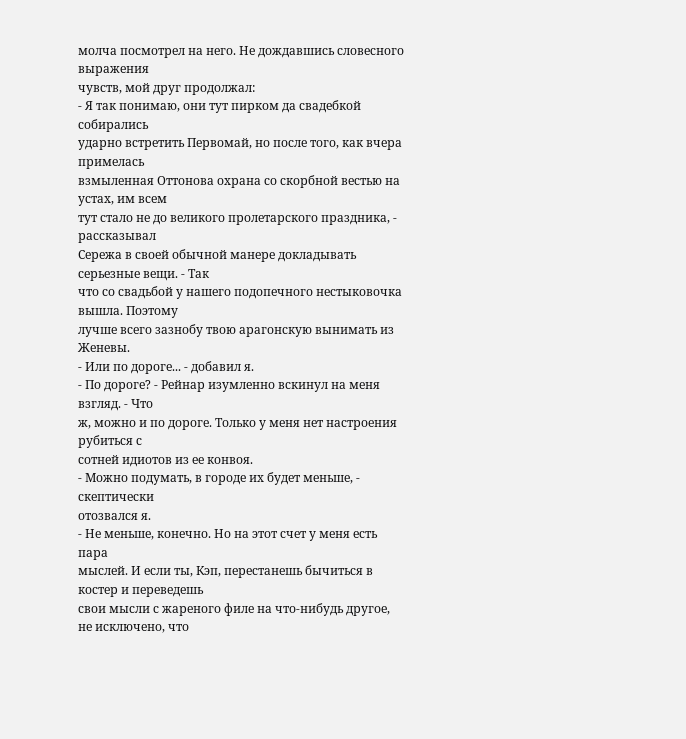молча посмотрел на него. Не дождавшись словесного выражения
чувств, мой друг продолжал:
- Я так понимаю, они тут пирком да свадебкой собирались
ударно встретить Первомай, но после того, как вчера примелась
взмыленная Оттонова охрана со скорбной вестью на устах, им всем
тут стало не до великого пролетарского праздника, - рассказывал
Сережа в своей обычной манере докладывать серьезные вещи. - Так
что со свадьбой у нашего подопечного нестыковочка вышла. Поэтому
лучше всего зазнобу твою арагонскую вынимать из Женевы.
- Или по дороге... - добавил я.
- По дороге? - Рейнар изумленно вскинул на меня взгляд. - Что
ж, можно и по дороге. Только у меня нет настроения рубиться с
сотней идиотов из ее конвоя.
- Можно подумать, в городе их будет меньше, - скептически
отозвался я.
- Не меньше, конечно. Но на этот счет у меня есть пара
мыслей. И если ты, Кэп, перестанешь бычиться в костер и переведешь
свои мысли с жареного филе на что-нибудь другое, не исключено, что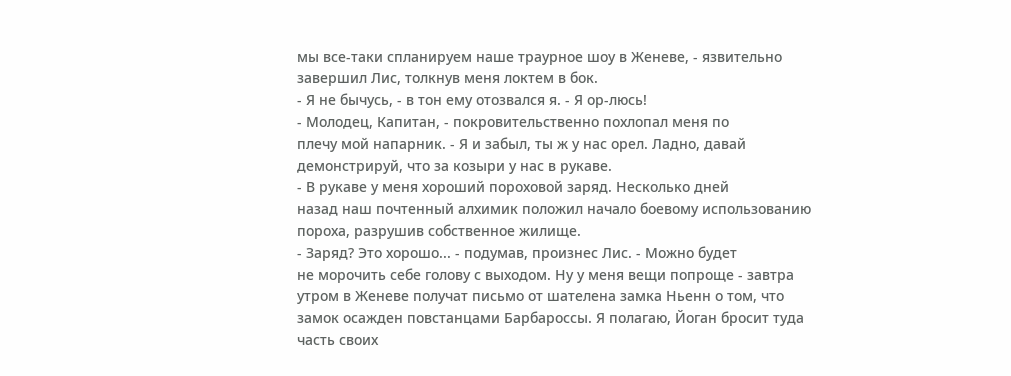мы все-таки спланируем наше траурное шоу в Женеве, - язвительно
завершил Лис, толкнув меня локтем в бок.
- Я не бычусь, - в тон ему отозвался я. - Я ор-люсь!
- Молодец, Капитан, - покровительственно похлопал меня по
плечу мой напарник. - Я и забыл, ты ж у нас орел. Ладно, давай
демонстрируй, что за козыри у нас в рукаве.
- В рукаве у меня хороший пороховой заряд. Несколько дней
назад наш почтенный алхимик положил начало боевому использованию
пороха, разрушив собственное жилище.
- Заряд? Это хорошо... - подумав, произнес Лис. - Можно будет
не морочить себе голову с выходом. Ну у меня вещи попроще - завтра
утром в Женеве получат письмо от шателена замка Ньенн о том, что
замок осажден повстанцами Барбароссы. Я полагаю, Йоган бросит туда
часть своих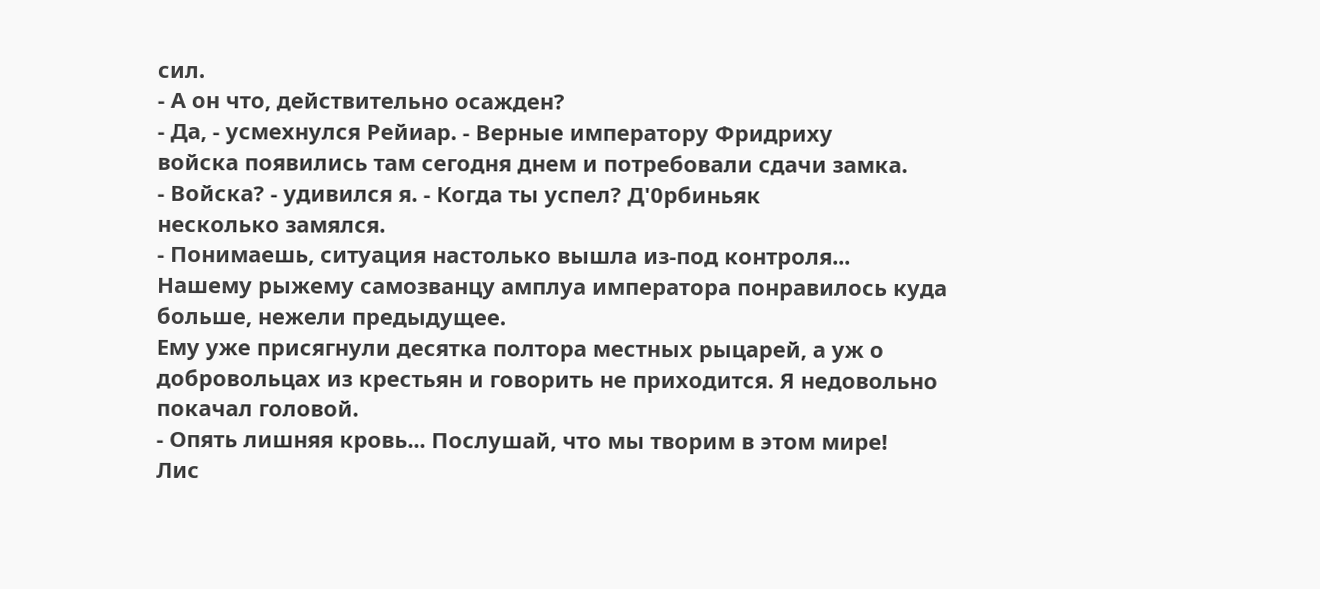сил.
- А он что, действительно осажден?
- Да, - усмехнулся Рейиар. - Верные императору Фридриху
войска появились там сегодня днем и потребовали сдачи замка.
- Войска? - удивился я. - Когда ты успел? Д'0рбиньяк
несколько замялся.
- Понимаешь, ситуация настолько вышла из-под контроля...
Нашему рыжему самозванцу амплуа императора понравилось куда
больше, нежели предыдущее.
Ему уже присягнули десятка полтора местных рыцарей, а уж о
добровольцах из крестьян и говорить не приходится. Я недовольно
покачал головой.
- Опять лишняя кровь... Послушай, что мы творим в этом мире!
Лис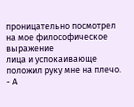проницательно посмотрел на мое философическое выражение
лица и успокаивающе положил руку мне на плечо.
- А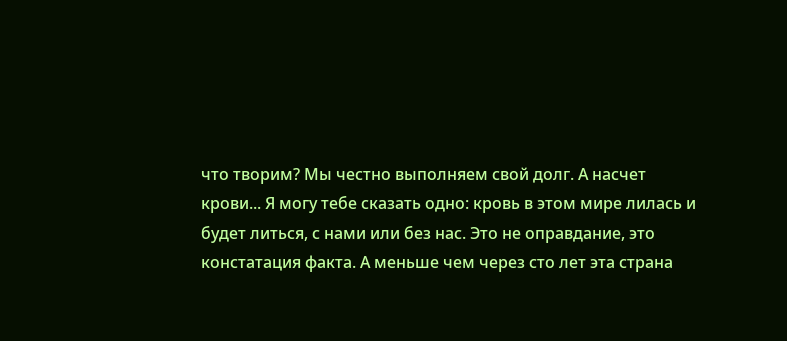что творим? Мы честно выполняем свой долг. А насчет
крови... Я могу тебе сказать одно: кровь в этом мире лилась и
будет литься, с нами или без нас. Это не оправдание, это
констатация факта. А меньше чем через сто лет эта страна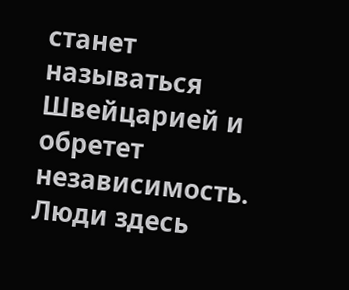станет
называться Швейцарией и обретет независимость. Люди здесь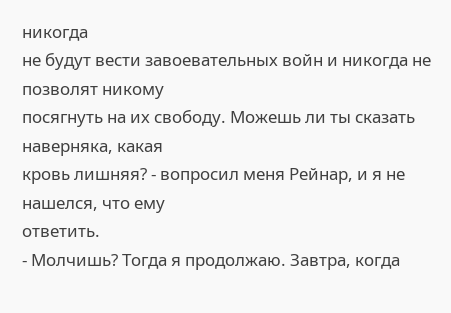никогда
не будут вести завоевательных войн и никогда не позволят никому
посягнуть на их свободу. Можешь ли ты сказать наверняка, какая
кровь лишняя? - вопросил меня Рейнар, и я не нашелся, что ему
ответить.
- Молчишь? Тогда я продолжаю. Завтра, когда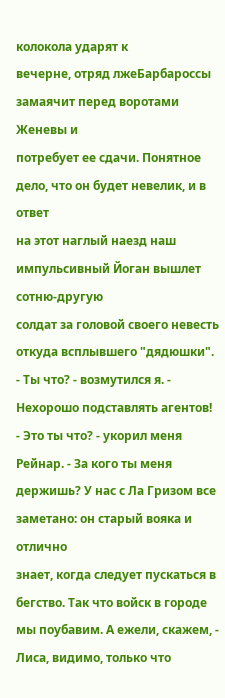колокола ударят к
вечерне, отряд лжеБарбароссы замаячит перед воротами Женевы и
потребует ее сдачи. Понятное дело, что он будет невелик, и в ответ
на этот наглый наезд наш импульсивный Йоган вышлет сотню-другую
солдат за головой своего невесть откуда всплывшего "дядюшки".
- Ты что? - возмутился я. - Нехорошо подставлять агентов!
- Это ты что? - укорил меня Рейнар. - За кого ты меня
держишь? У нас с Ла Гризом все заметано: он старый вояка и отлично
знает, когда следует пускаться в бегство. Так что войск в городе
мы поубавим. А ежели, скажем, - Лиса, видимо, только что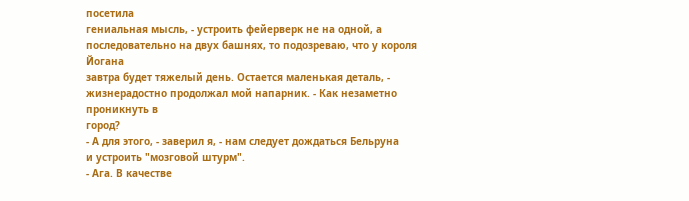посетила
гениальная мысль, - устроить фейерверк не на одной, а
последовательно на двух башнях, то подозреваю, что у короля Йогана
завтра будет тяжелый день. Остается маленькая деталь, -
жизнерадостно продолжал мой напарник. - Как незаметно проникнуть в
город?
- А для этого, - заверил я, - нам следует дождаться Бельруна
и устроить "мозговой штурм".
- Ага. В качестве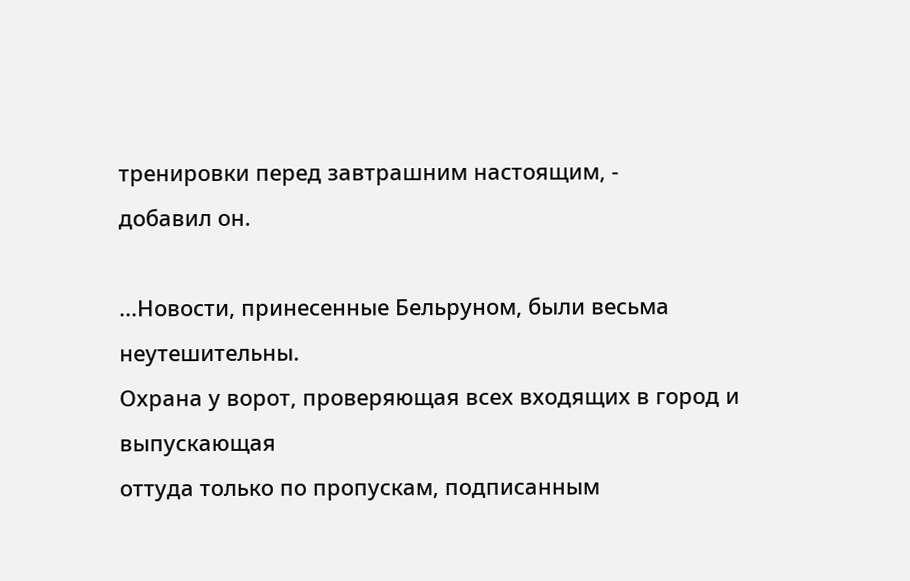тренировки перед завтрашним настоящим, -
добавил он.

...Новости, принесенные Бельруном, были весьма неутешительны.
Охрана у ворот, проверяющая всех входящих в город и выпускающая
оттуда только по пропускам, подписанным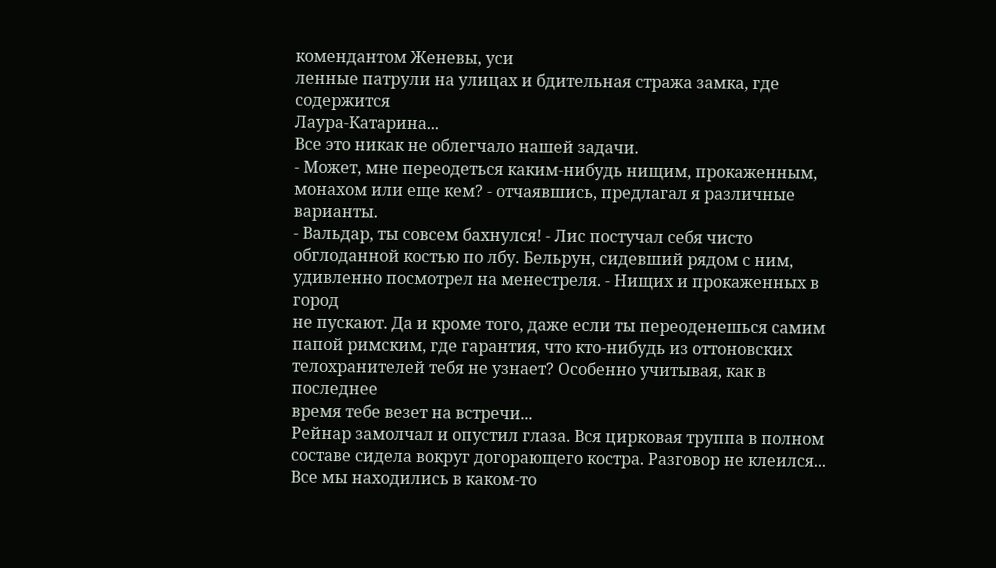комендантом Женевы, уси
ленные патрули на улицах и бдительная стража замка, где содержится
Лаура-Катарина...
Все это никак не облегчало нашей задачи.
- Может, мне переодеться каким-нибудь нищим, прокаженным,
монахом или еще кем? - отчаявшись, предлагал я различные варианты.
- Вальдар, ты совсем бахнулся! - Лис постучал себя чисто
обглоданной костью по лбу. Бельрун, сидевший рядом с ним,
удивленно посмотрел на менестреля. - Нищих и прокаженных в город
не пускают. Да и кроме того, даже если ты переоденешься самим
папой римским, где гарантия, что кто-нибудь из оттоновских
телохранителей тебя не узнает? Особенно учитывая, как в последнее
время тебе везет на встречи...
Рейнар замолчал и опустил глаза. Вся цирковая труппа в полном
составе сидела вокруг догорающего костра. Разговор не клеился...
Все мы находились в каком-то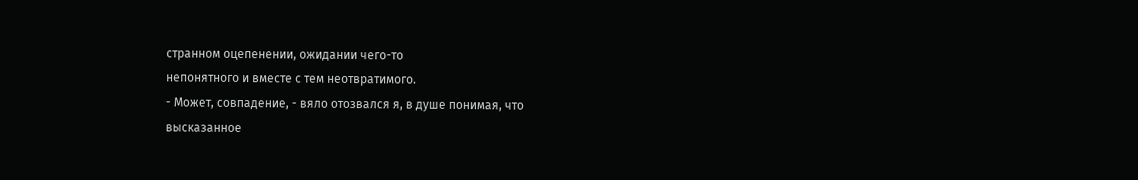странном оцепенении, ожидании чего-то
непонятного и вместе с тем неотвратимого.
- Может, совпадение, - вяло отозвался я, в душе понимая, что
высказанное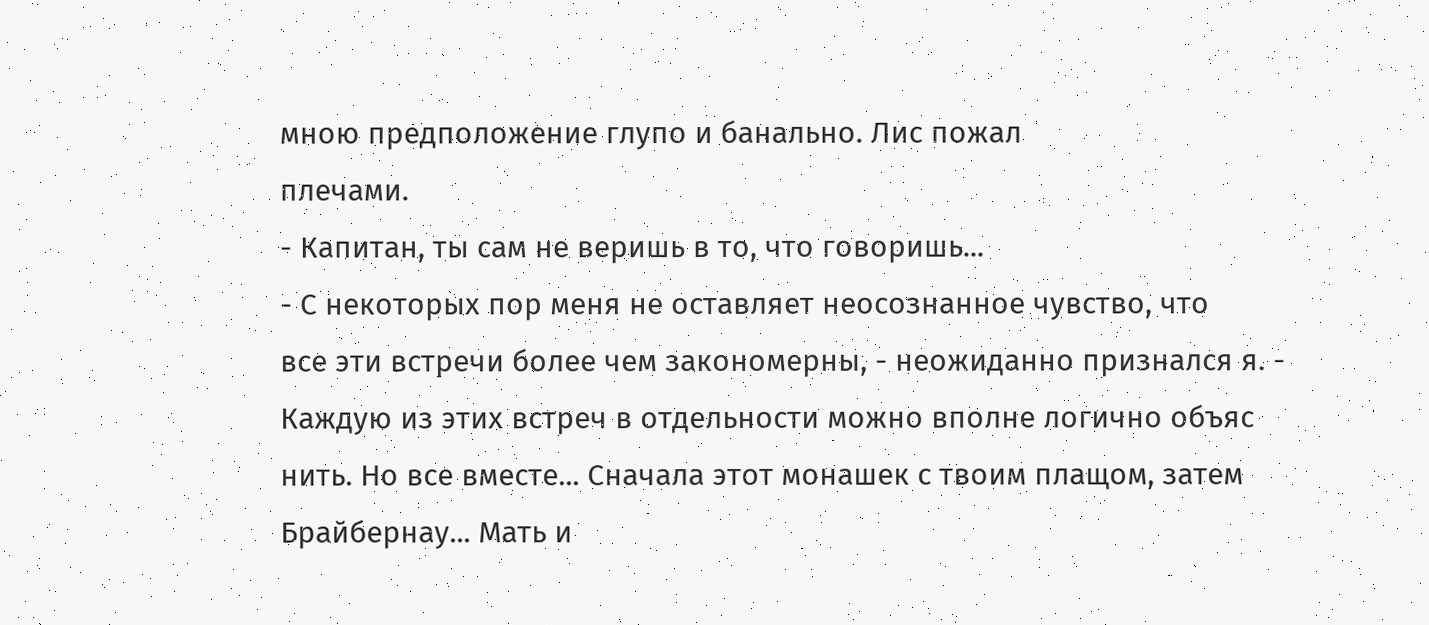мною предположение глупо и банально. Лис пожал
плечами.
- Капитан, ты сам не веришь в то, что говоришь...
- С некоторых пор меня не оставляет неосознанное чувство, что
все эти встречи более чем закономерны, - неожиданно признался я. -
Каждую из этих встреч в отдельности можно вполне логично объяс
нить. Но все вместе... Сначала этот монашек с твоим плащом, затем
Брайбернау... Мать и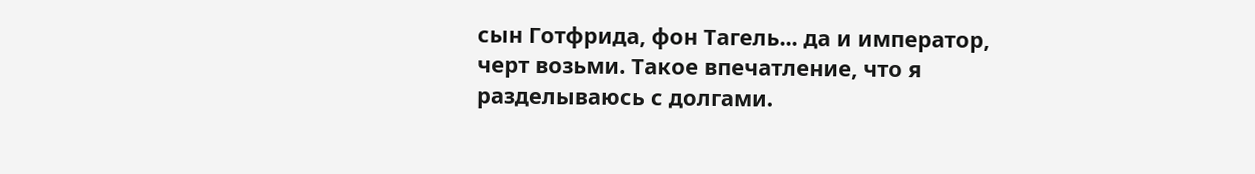сын Готфрида, фон Тагель... да и император,
черт возьми. Такое впечатление, что я разделываюсь с долгами.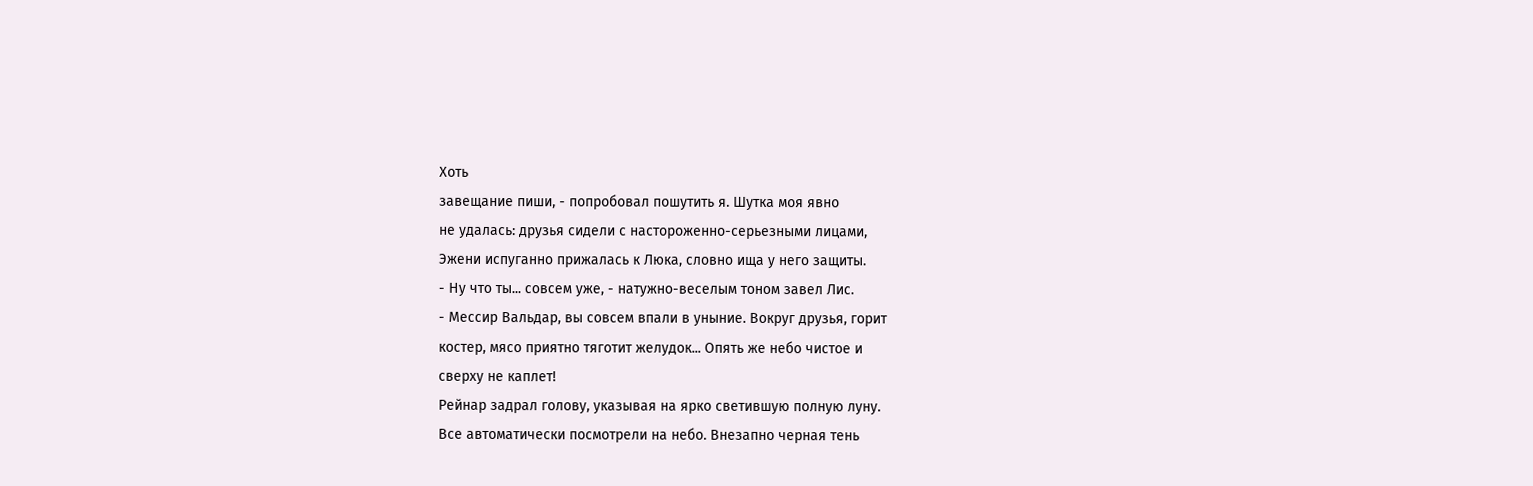Хоть
завещание пиши, - попробовал пошутить я. Шутка моя явно
не удалась: друзья сидели с настороженно-серьезными лицами,
Эжени испуганно прижалась к Люка, словно ища у него защиты.
- Ну что ты... совсем уже, - натужно-веселым тоном завел Лис.
- Мессир Вальдар, вы совсем впали в уныние. Вокруг друзья, горит
костер, мясо приятно тяготит желудок... Опять же небо чистое и
сверху не каплет!
Рейнар задрал голову, указывая на ярко светившую полную луну.
Все автоматически посмотрели на небо. Внезапно черная тень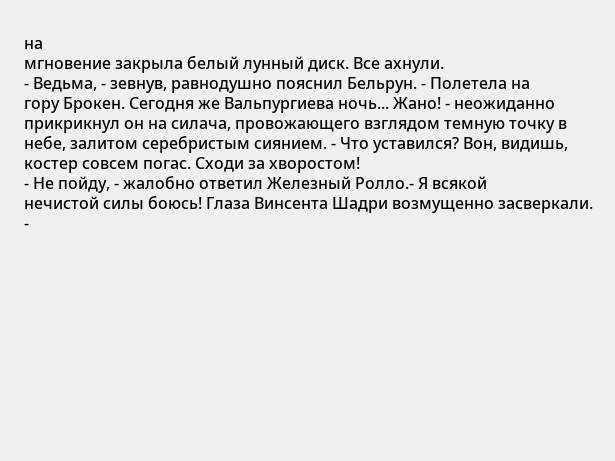на
мгновение закрыла белый лунный диск. Все ахнули.
- Ведьма, - зевнув, равнодушно пояснил Бельрун. - Полетела на
гору Брокен. Сегодня же Вальпургиева ночь... Жано! - неожиданно
прикрикнул он на силача, провожающего взглядом темную точку в
небе, залитом серебристым сиянием. - Что уставился? Вон, видишь,
костер совсем погас. Сходи за хворостом!
- Не пойду, - жалобно ответил Железный Ролло.- Я всякой
нечистой силы боюсь! Глаза Винсента Шадри возмущенно засверкали.
-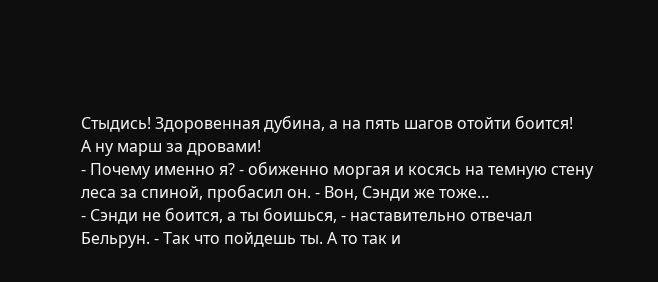Стыдись! Здоровенная дубина, а на пять шагов отойти боится!
А ну марш за дровами!
- Почему именно я? - обиженно моргая и косясь на темную стену
леса за спиной, пробасил он. - Вон, Сэнди же тоже...
- Сэнди не боится, а ты боишься, - наставительно отвечал
Бельрун. - Так что пойдешь ты. А то так и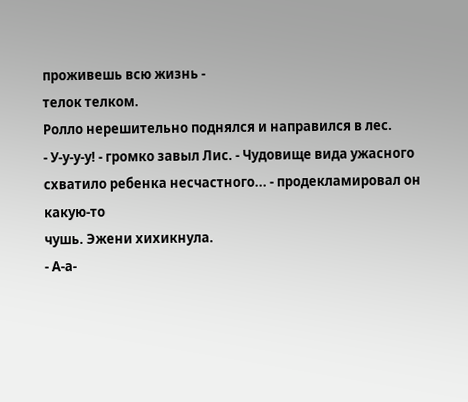проживешь всю жизнь -
телок телком.
Ролло нерешительно поднялся и направился в лес.
- У-у-у-у! - громко завыл Лис. - Чудовище вида ужасного
схватило ребенка несчастного... - продекламировал он какую-то
чушь. Эжени хихикнула.
- А-а-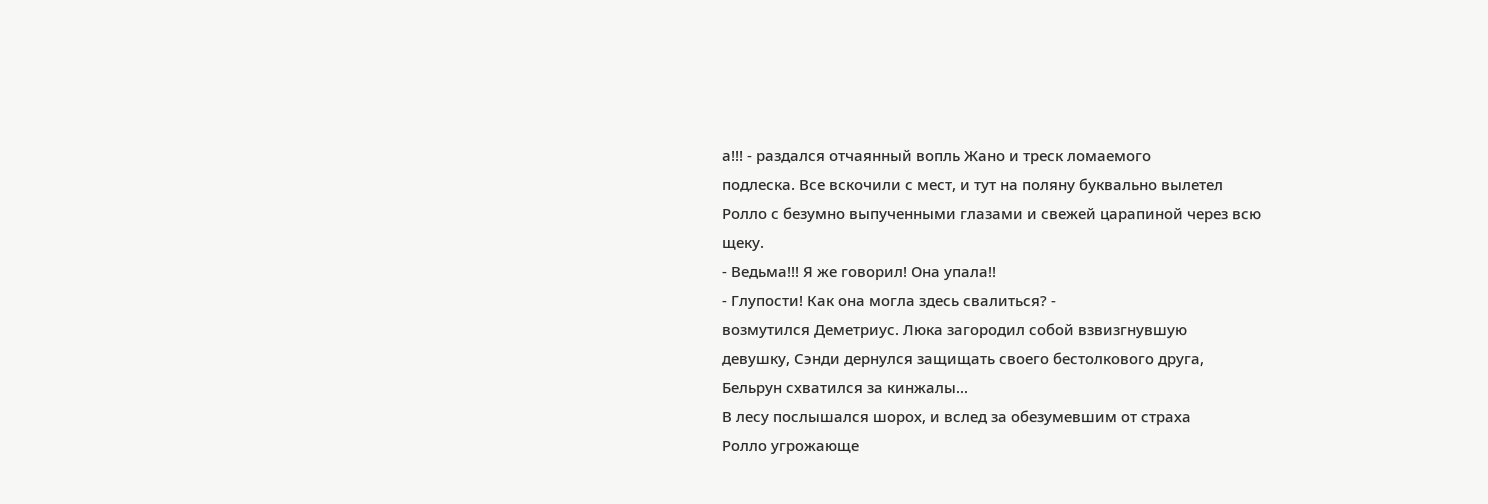а!!! - раздался отчаянный вопль Жано и треск ломаемого
подлеска. Все вскочили с мест, и тут на поляну буквально вылетел
Ролло с безумно выпученными глазами и свежей царапиной через всю
щеку.
- Ведьма!!! Я же говорил! Она упала!!
- Глупости! Как она могла здесь свалиться? -
возмутился Деметриус. Люка загородил собой взвизгнувшую
девушку, Сэнди дернулся защищать своего бестолкового друга,
Бельрун схватился за кинжалы...
В лесу послышался шорох, и вслед за обезумевшим от страха
Ролло угрожающе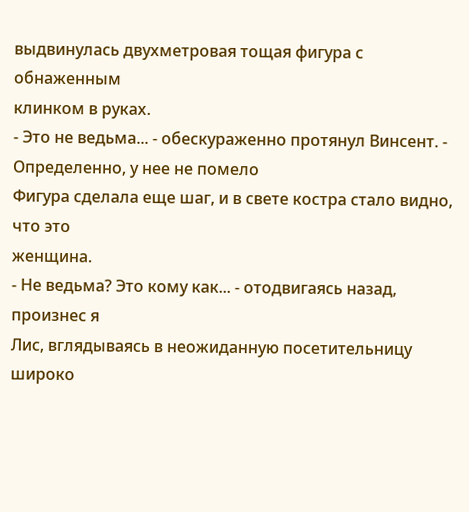выдвинулась двухметровая тощая фигура с обнаженным
клинком в руках.
- Это не ведьма... - обескураженно протянул Винсент. -
Определенно, у нее не помело
Фигура сделала еще шаг, и в свете костра стало видно, что это
женщина.
- Не ведьма? Это кому как... - отодвигаясь назад, произнес я
Лис, вглядываясь в неожиданную посетительницу широко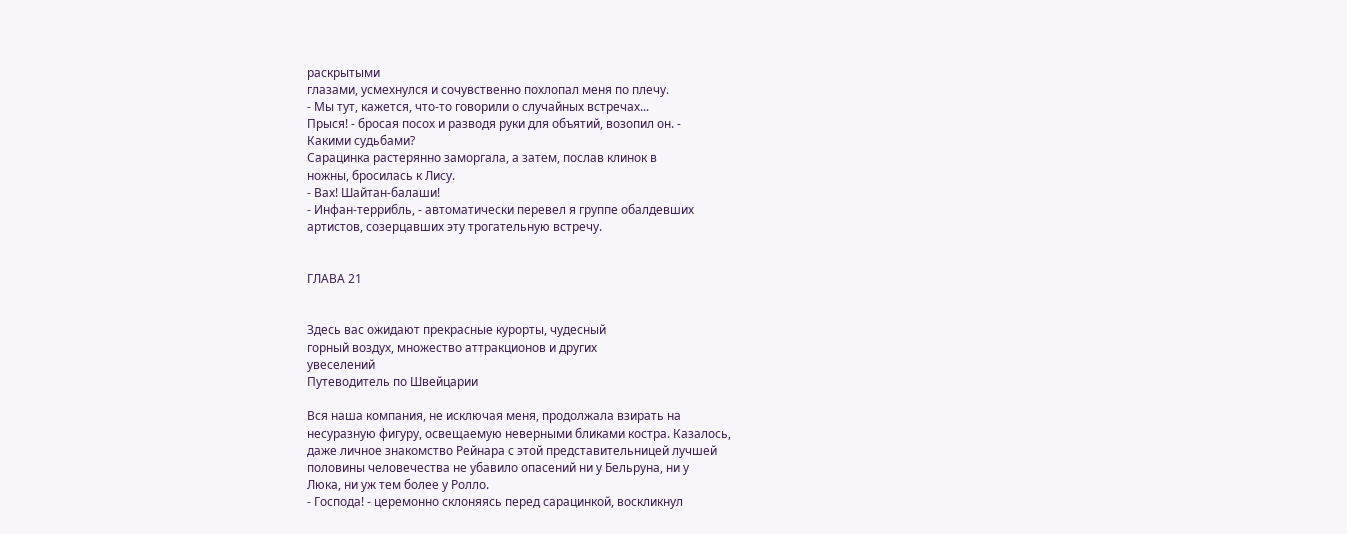раскрытыми
глазами, усмехнулся и сочувственно похлопал меня по плечу.
- Мы тут, кажется, что-то говорили о случайных встречах...
Прыся! - бросая посох и разводя руки для объятий, возопил он. -
Какими судьбами?
Сарацинка растерянно заморгала, а затем, послав клинок в
ножны, бросилась к Лису.
- Вах! Шайтан-балаши!
- Инфан-террибль, - автоматически перевел я группе обалдевших
артистов, созерцавших эту трогательную встречу.


ГЛАВА 21


Здесь вас ожидают прекрасные курорты, чудесный
горный воздух, множество аттракционов и других
увеселений
Путеводитель по Швейцарии

Вся наша компания, не исключая меня, продолжала взирать на
несуразную фигуру, освещаемую неверными бликами костра. Казалось,
даже личное знакомство Рейнара с этой представительницей лучшей
половины человечества не убавило опасений ни у Бельруна, ни у
Люка, ни уж тем более у Ролло.
- Господа! - церемонно склоняясь перед сарацинкой, воскликнул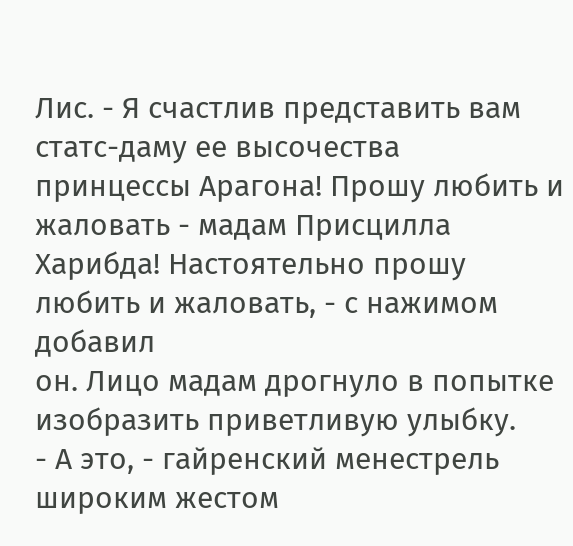Лис. - Я счастлив представить вам статс-даму ее высочества
принцессы Арагона! Прошу любить и жаловать - мадам Присцилла
Харибда! Настоятельно прошу любить и жаловать, - с нажимом добавил
он. Лицо мадам дрогнуло в попытке изобразить приветливую улыбку.
- А это, - гайренский менестрель широким жестом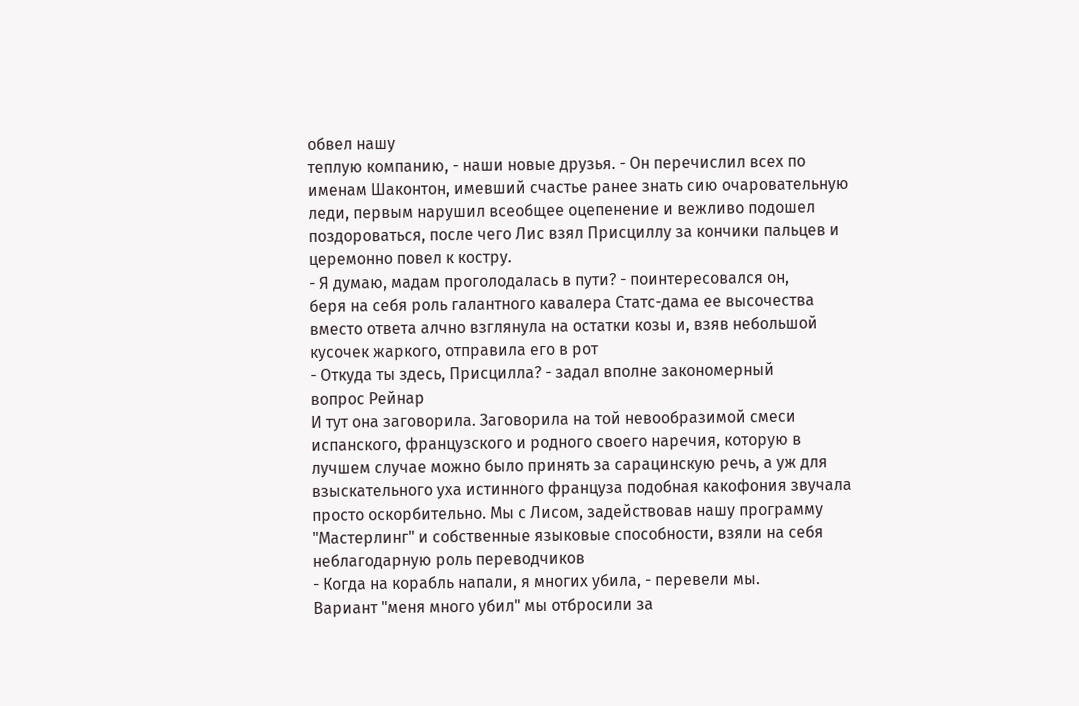обвел нашу
теплую компанию, - наши новые друзья. - Он перечислил всех по
именам Шаконтон, имевший счастье ранее знать сию очаровательную
леди, первым нарушил всеобщее оцепенение и вежливо подошел
поздороваться, после чего Лис взял Присциллу за кончики пальцев и
церемонно повел к костру.
- Я думаю, мадам проголодалась в пути? - поинтересовался он,
беря на себя роль галантного кавалера Статс-дама ее высочества
вместо ответа алчно взглянула на остатки козы и, взяв небольшой
кусочек жаркого, отправила его в рот
- Откуда ты здесь, Присцилла? - задал вполне закономерный
вопрос Рейнар
И тут она заговорила. Заговорила на той невообразимой смеси
испанского, французского и родного своего наречия, которую в
лучшем случае можно было принять за сарацинскую речь, а уж для
взыскательного уха истинного француза подобная какофония звучала
просто оскорбительно. Мы с Лисом, задействовав нашу программу
"Мастерлинг" и собственные языковые способности, взяли на себя
неблагодарную роль переводчиков
- Когда на корабль напали, я многих убила, - перевели мы.
Вариант "меня много убил" мы отбросили за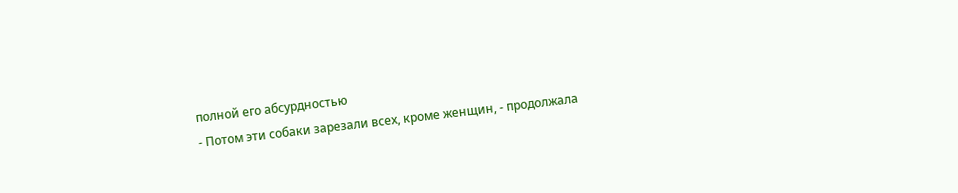полной его абсурдностью
- Потом эти собаки зарезали всех, кроме женщин, - продолжала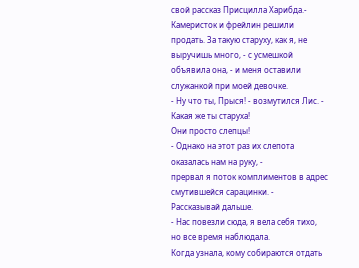свой рассказ Присцилла Харибда.- Камеристок и фрейлин решили
продать. За такую старуху, как я, не выручишь много, - с усмешкой
объявила она, - и меня оставили служанкой при моей девочке.
- Ну что ты, Прыся! - возмутился Лис. - Какая же ты старуха!
Они просто слепцы!
- Однако на этот раз их слепота оказалась нам на руку, -
прервал я поток комплиментов в адрес смутившейся сарацинки. -
Рассказывай дальше.
- Нас повезли сюда, я вела себя тихо, но все время наблюдала.
Когда узнала, кому собираются отдать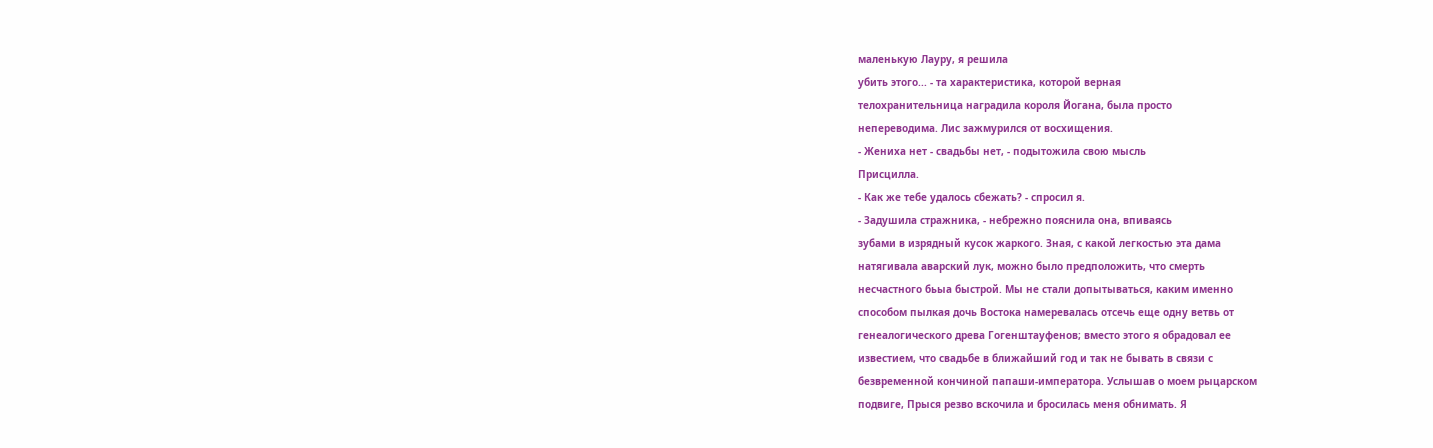маленькую Лауру, я решила
убить этого... - та характеристика, которой верная
телохранительница наградила короля Йогана, была просто
непереводима. Лис зажмурился от восхищения.
- Жениха нет - свадьбы нет, - подытожила свою мысль
Присцилла.
- Как же тебе удалось сбежать? - спросил я.
- Задушила стражника, - небрежно пояснила она, впиваясь
зубами в изрядный кусок жаркого. Зная, с какой легкостью эта дама
натягивала аварский лук, можно было предположить, что смерть
несчастного бьыа быстрой. Мы не стали допытываться, каким именно
способом пылкая дочь Востока намеревалась отсечь еще одну ветвь от
генеалогического древа Гогенштауфенов; вместо этого я обрадовал ее
известием, что свадьбе в ближайший год и так не бывать в связи с
безвременной кончиной папаши-императора. Услышав о моем рыцарском
подвиге, Прыся резво вскочила и бросилась меня обнимать. Я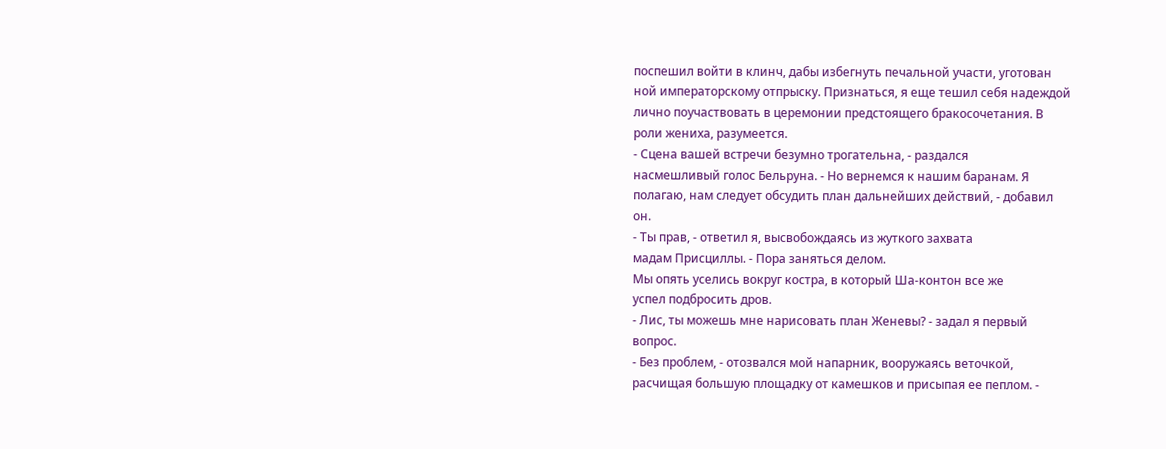поспешил войти в клинч, дабы избегнуть печальной участи, уготован
ной императорскому отпрыску. Признаться, я еще тешил себя надеждой
лично поучаствовать в церемонии предстоящего бракосочетания. В
роли жениха, разумеется.
- Сцена вашей встречи безумно трогательна, - раздался
насмешливый голос Бельруна. - Но вернемся к нашим баранам. Я
полагаю, нам следует обсудить план дальнейших действий, - добавил
он.
- Ты прав, - ответил я, высвобождаясь из жуткого захвата
мадам Присциллы. - Пора заняться делом.
Мы опять уселись вокруг костра, в который Ша-контон все же
успел подбросить дров.
- Лис, ты можешь мне нарисовать план Женевы? - задал я первый
вопрос.
- Без проблем, - отозвался мой напарник, вооружаясь веточкой,
расчищая большую площадку от камешков и присыпая ее пеплом. -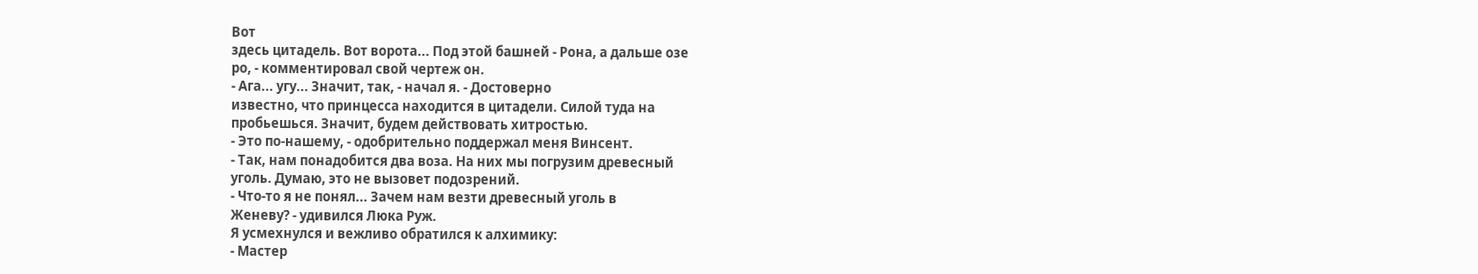Вот
здесь цитадель. Вот ворота... Под этой башней - Рона, а дальше озе
ро, - комментировал свой чертеж он.
- Ага... угу... Значит, так, - начал я. - Достоверно
известно, что принцесса находится в цитадели. Силой туда на
пробьешься. Значит, будем действовать хитростью.
- Это по-нашему, - одобрительно поддержал меня Винсент.
- Так, нам понадобится два воза. На них мы погрузим древесный
уголь. Думаю, это не вызовет подозрений.
- Что-то я не понял... Зачем нам везти древесный уголь в
Женеву? - удивился Люка Руж.
Я усмехнулся и вежливо обратился к алхимику:
- Мастер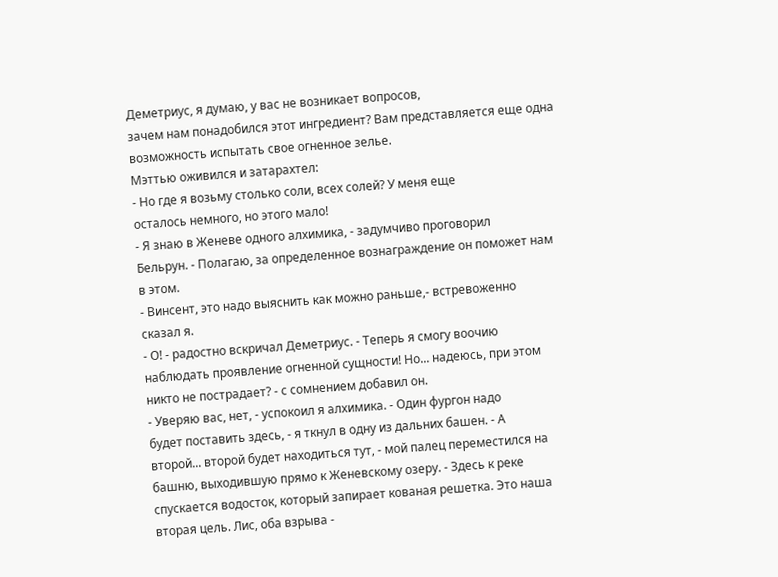Деметриус, я думаю, у вас не возникает вопросов,
зачем нам понадобился этот ингредиент? Вам представляется еще одна
возможность испытать свое огненное зелье.
Мэттью оживился и затарахтел:
- Но где я возьму столько соли, всех солей? У меня еще
осталось немного, но этого мало!
- Я знаю в Женеве одного алхимика, - задумчиво проговорил
Бельрун. - Полагаю, за определенное вознаграждение он поможет нам
в этом.
- Винсент, это надо выяснить как можно раньше,- встревоженно
сказал я.
- О! - радостно вскричал Деметриус. - Теперь я смогу воочию
наблюдать проявление огненной сущности! Но... надеюсь, при этом
никто не пострадает? - с сомнением добавил он.
- Уверяю вас, нет, - успокоил я алхимика. - Один фургон надо
будет поставить здесь, - я ткнул в одну из дальних башен. - А
второй... второй будет находиться тут, - мой палец переместился на
башню, выходившую прямо к Женевскому озеру. - Здесь к реке
спускается водосток, который запирает кованая решетка. Это наша
вторая цель. Лис, оба взрыва -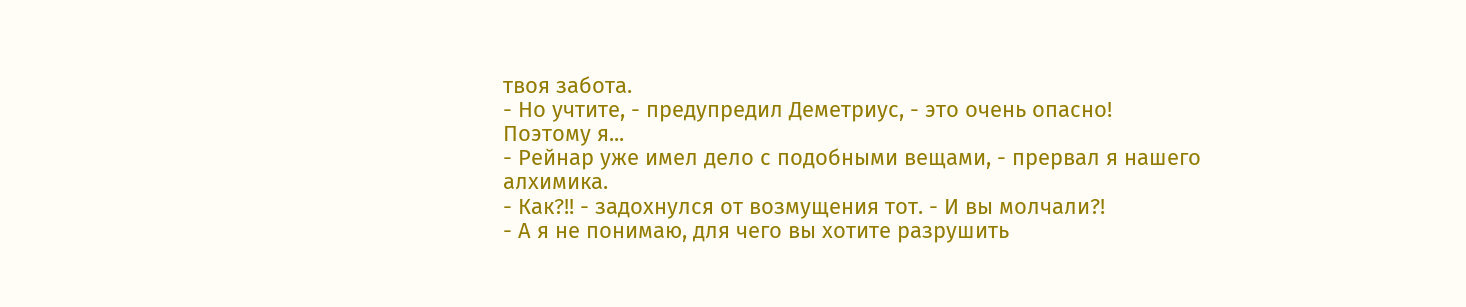твоя забота.
- Но учтите, - предупредил Деметриус, - это очень опасно!
Поэтому я...
- Рейнар уже имел дело с подобными вещами, - прервал я нашего
алхимика.
- Как?!! - задохнулся от возмущения тот. - И вы молчали?!
- А я не понимаю, для чего вы хотите разрушить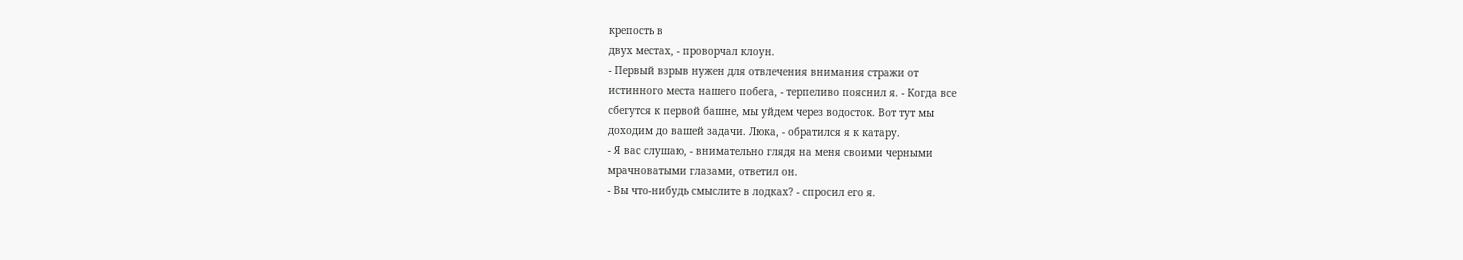крепость в
двух местах, - проворчал клоун.
- Первый взрыв нужен для отвлечения внимания стражи от
истинного места нашего побега, - терпеливо пояснил я. - Когда все
сбегутся к первой башне, мы уйдем через водосток. Вот тут мы
доходим до вашей задачи. Люка, - обратился я к катару.
- Я вас слушаю, - внимательно глядя на меня своими черными
мрачноватыми глазами, ответил он.
- Вы что-нибудь смыслите в лодках? - спросил его я.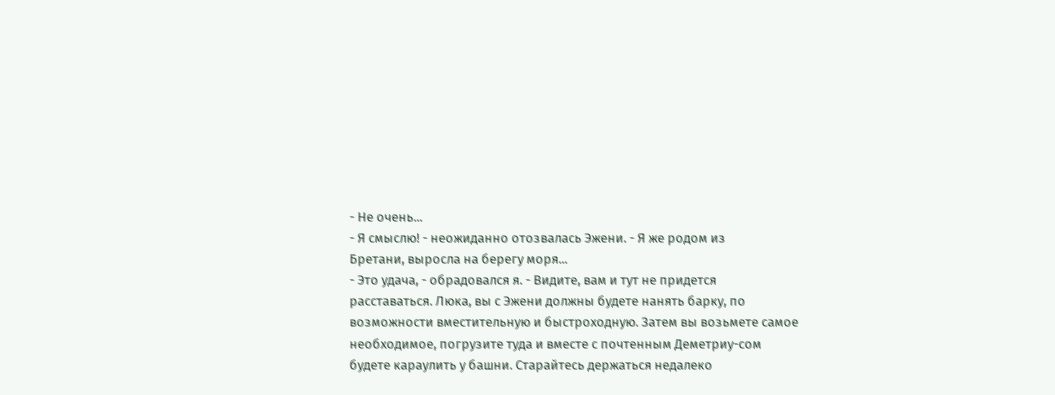- Не очень...
- Я смыслю! - неожиданно отозвалась Эжени. - Я же родом из
Бретани, выросла на берегу моря...
- Это удача, - обрадовался я. - Видите, вам и тут не придется
расставаться. Люка, вы с Эжени должны будете нанять барку, по
возможности вместительную и быстроходную. Затем вы возьмете самое
необходимое, погрузите туда и вместе с почтенным Деметриу-сом
будете караулить у башни. Старайтесь держаться недалеко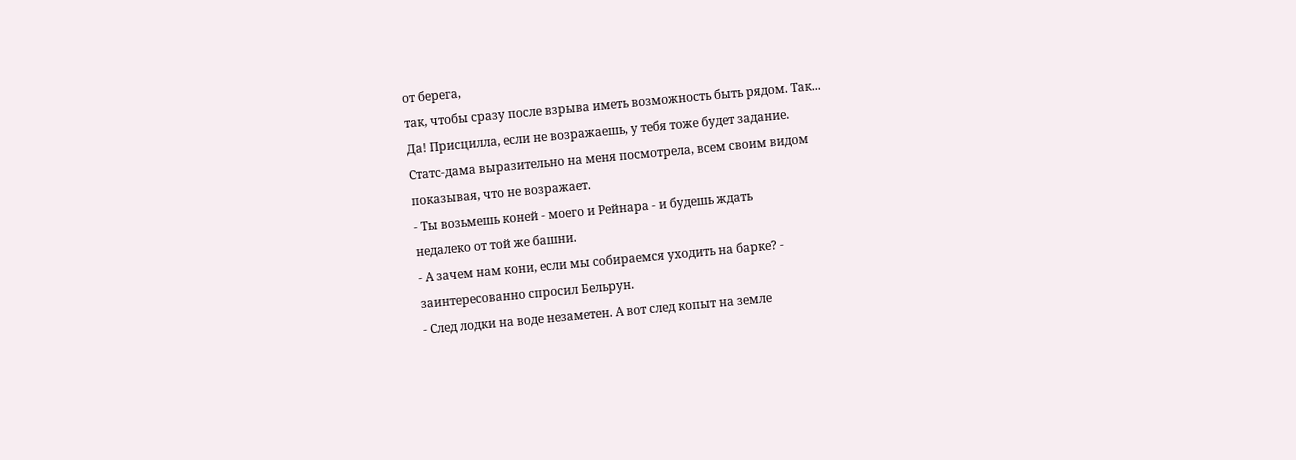от берега,
так, чтобы сразу после взрыва иметь возможность быть рядом. Так...
Да! Присцилла, если не возражаешь, у тебя тоже будет задание.
Статс-дама выразительно на меня посмотрела, всем своим видом
показывая, что не возражает.
- Ты возьмешь коней - моего и Рейнара - и будешь ждать
недалеко от той же башни.
- А зачем нам кони, если мы собираемся уходить на барке? -
заинтересованно спросил Бельрун.
- След лодки на воде незаметен. А вот след копыт на земле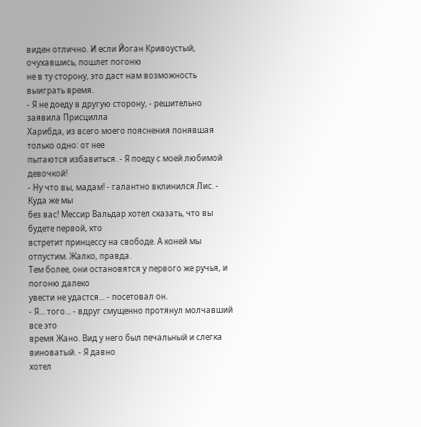виден отлично. И если Йоган Кривоустый, очухавшись, пошлет погоню
не в ту сторону, это даст нам возможность выиграть время.
- Я не доеду в другую сторону, - решительно заявила Присцилла
Харибда, из всего моего пояснения понявшая только одно: от нее
пытаются избавиться. - Я поеду с моей любимой девочкой!
- Ну что вы, мадам! - галантно вклинился Лис. - Куда же мы
без вас! Мессир Вальдар хотел сказать, что вы будете первой, кто
встретит принцессу на свободе. А коней мы отпустим. Жалко, правда.
Тем более, они остановятся у первого же ручья, и погоню далеко
увести не удастся... - посетовал он.
- Я... того... - вдруг смущенно протянул молчавший все это
время Жано. Вид у него был печальный и слегка виноватый. - Я давно
хотел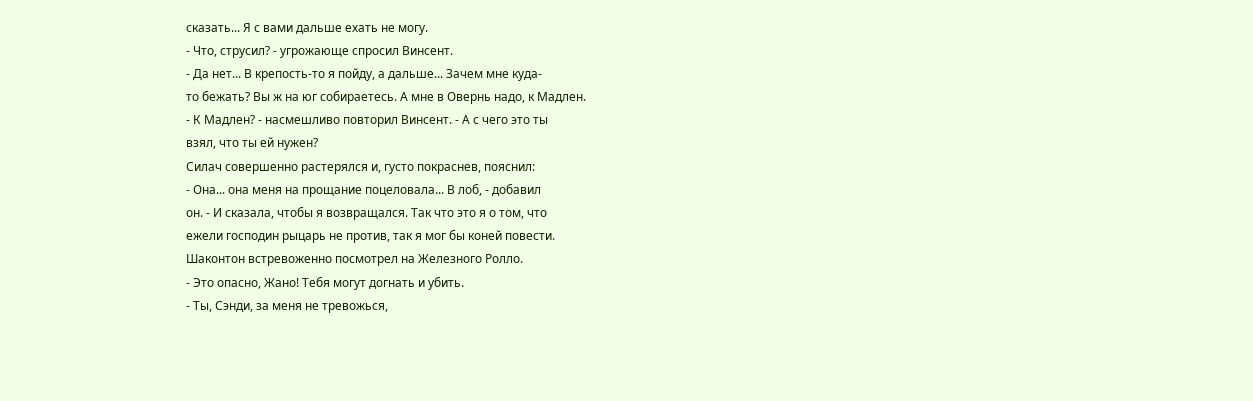сказать... Я с вами дальше ехать не могу.
- Что, струсил? - угрожающе спросил Винсент.
- Да нет... В крепость-то я пойду, а дальше... Зачем мне куда-
то бежать? Вы ж на юг собираетесь. А мне в Овернь надо, к Мадлен.
- К Мадлен? - насмешливо повторил Винсент. - А с чего это ты
взял, что ты ей нужен?
Силач совершенно растерялся и, густо покраснев, пояснил:
- Она... она меня на прощание поцеловала... В лоб, - добавил
он. - И сказала, чтобы я возвращался. Так что это я о том, что
ежели господин рыцарь не против, так я мог бы коней повести.
Шаконтон встревоженно посмотрел на Железного Ролло.
- Это опасно, Жано! Тебя могут догнать и убить.
- Ты, Сэнди, за меня не тревожься,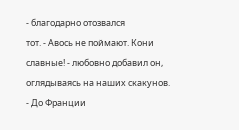- благодарно отозвался
тот. - Авось не поймают. Кони славные! - любовно добавил он,
оглядываясь на наших скакунов. - До Франции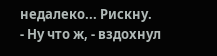недалеко... Рискну.
- Ну что ж, - вздохнул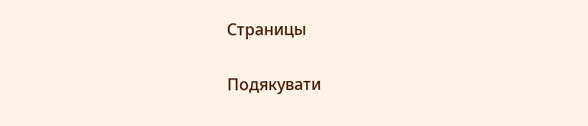Страницы

Подякувати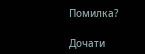Помилка?

Дочати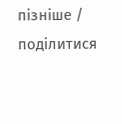пiзнiше / подiлитися